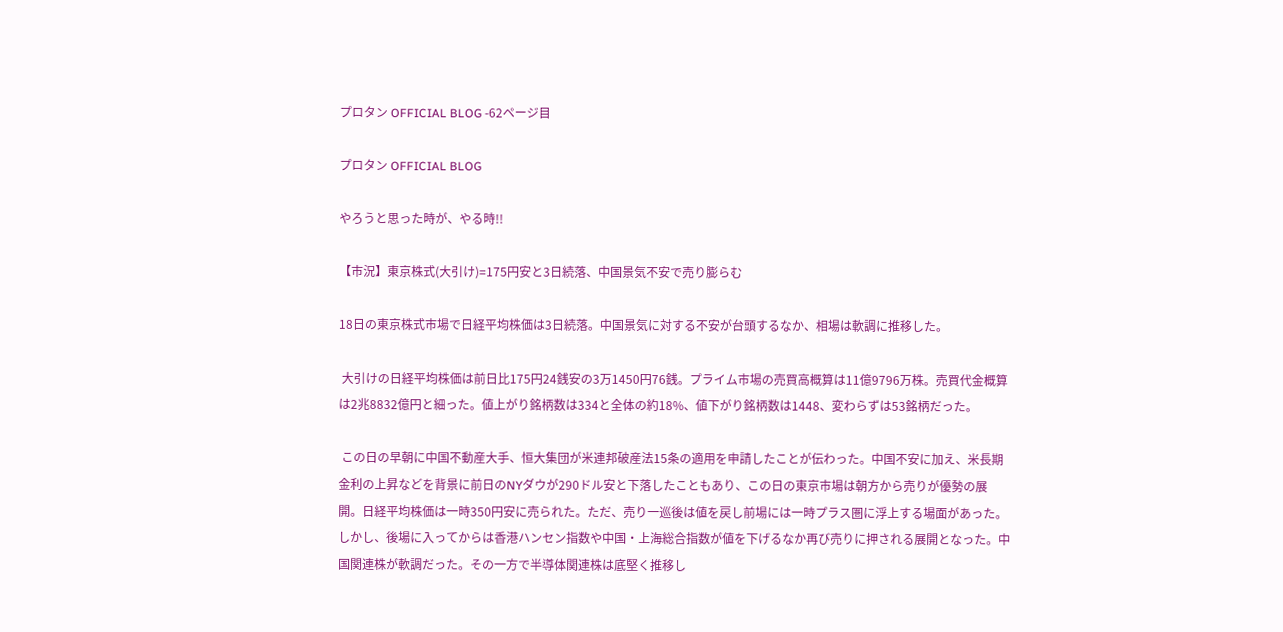プロタン OFFICIAL BLOG -62ページ目

プロタン OFFICIAL BLOG

やろうと思った時が、やる時!!

【市況】東京株式(大引け)=175円安と3日続落、中国景気不安で売り膨らむ

18日の東京株式市場で日経平均株価は3日続落。中国景気に対する不安が台頭するなか、相場は軟調に推移した。

 大引けの日経平均株価は前日比175円24銭安の3万1450円76銭。プライム市場の売買高概算は11億9796万株。売買代金概算は2兆8832億円と細った。値上がり銘柄数は334と全体の約18%、値下がり銘柄数は1448、変わらずは53銘柄だった。

 この日の早朝に中国不動産大手、恒大集団が米連邦破産法15条の適用を申請したことが伝わった。中国不安に加え、米長期金利の上昇などを背景に前日のNYダウが290ドル安と下落したこともあり、この日の東京市場は朝方から売りが優勢の展開。日経平均株価は一時350円安に売られた。ただ、売り一巡後は値を戻し前場には一時プラス圏に浮上する場面があった。しかし、後場に入ってからは香港ハンセン指数や中国・上海総合指数が値を下げるなか再び売りに押される展開となった。中国関連株が軟調だった。その一方で半導体関連株は底堅く推移し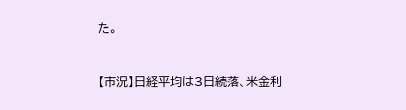た。


【市況】日経平均は3日続落、米金利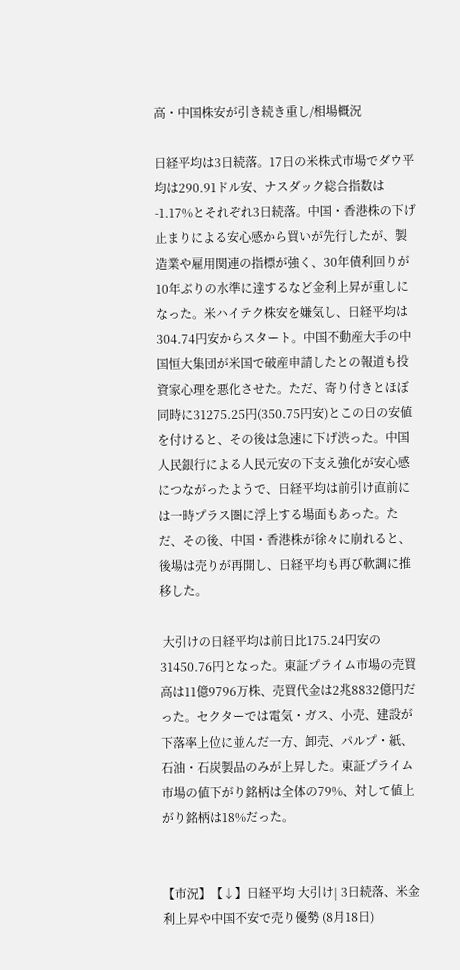高・中国株安が引き続き重し/相場概況

日経平均は3日続落。17日の米株式市場でダウ平均は290.91ドル安、ナスダック総合指数は-1.17%とそれぞれ3日続落。中国・香港株の下げ止まりによる安心感から買いが先行したが、製造業や雇用関連の指標が強く、30年債利回りが10年ぶりの水準に達するなど金利上昇が重しになった。米ハイテク株安を嫌気し、日経平均は304.74円安からスタート。中国不動産大手の中国恒大集団が米国で破産申請したとの報道も投資家心理を悪化させた。ただ、寄り付きとほぼ同時に31275.25円(350.75円安)とこの日の安値を付けると、その後は急速に下げ渋った。中国人民銀行による人民元安の下支え強化が安心感につながったようで、日経平均は前引け直前には一時プラス圏に浮上する場面もあった。ただ、その後、中国・香港株が徐々に崩れると、後場は売りが再開し、日経平均も再び軟調に推移した。

 大引けの日経平均は前日比175.24円安の31450.76円となった。東証プライム市場の売買高は11億9796万株、売買代金は2兆8832億円だった。セクターでは電気・ガス、小売、建設が下落率上位に並んだ一方、卸売、パルプ・紙、石油・石炭製品のみが上昇した。東証プライム市場の値下がり銘柄は全体の79%、対して値上がり銘柄は18%だった。


【市況】【↓】日経平均 大引け| 3日続落、米金利上昇や中国不安で売り優勢 (8月18日)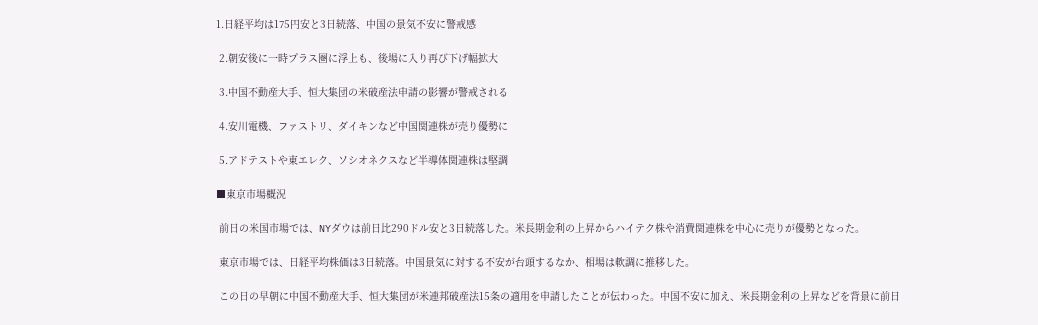1.日経平均は175円安と3日続落、中国の景気不安に警戒感

 2.朝安後に一時プラス圏に浮上も、後場に入り再び下げ幅拡大

 3.中国不動産大手、恒大集団の米破産法申請の影響が警戒される

 4.安川電機、ファストリ、ダイキンなど中国関連株が売り優勢に

 5.アドテストや東エレク、ソシオネクスなど半導体関連株は堅調

■東京市場概況

 前日の米国市場では、NYダウは前日比290ドル安と3日続落した。米長期金利の上昇からハイテク株や消費関連株を中心に売りが優勢となった。

 東京市場では、日経平均株価は3日続落。中国景気に対する不安が台頭するなか、相場は軟調に推移した。

 この日の早朝に中国不動産大手、恒大集団が米連邦破産法15条の適用を申請したことが伝わった。中国不安に加え、米長期金利の上昇などを背景に前日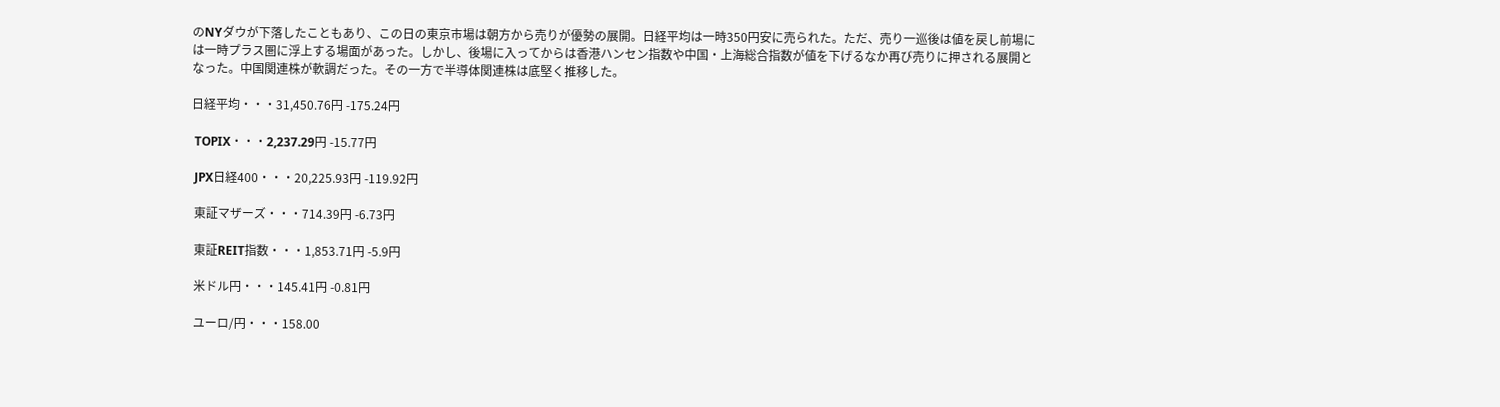のNYダウが下落したこともあり、この日の東京市場は朝方から売りが優勢の展開。日経平均は一時350円安に売られた。ただ、売り一巡後は値を戻し前場には一時プラス圏に浮上する場面があった。しかし、後場に入ってからは香港ハンセン指数や中国・上海総合指数が値を下げるなか再び売りに押される展開となった。中国関連株が軟調だった。その一方で半導体関連株は底堅く推移した。

日経平均・・・31,450.76円 -175.24円

 TOPIX・・・2,237.29円 -15.77円

 JPX日経400・・・20,225.93円 -119.92円

 東証マザーズ・・・714.39円 -6.73円

 東証REIT指数・・・1,853.71円 -5.9円

 米ドル円・・・145.41円 -0.81円

 ユーロ/円・・・158.00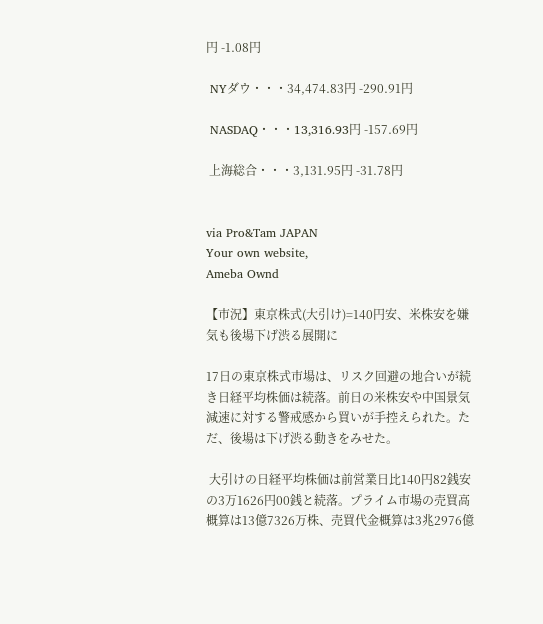円 -1.08円

 NYダウ・・・34,474.83円 -290.91円

 NASDAQ・・・13,316.93円 -157.69円

 上海総合・・・3,131.95円 -31.78円


via Pro&Tam JAPAN
Your own website,
Ameba Ownd

【市況】東京株式(大引け)=140円安、米株安を嫌気も後場下げ渋る展開に

17日の東京株式市場は、リスク回避の地合いが続き日経平均株価は続落。前日の米株安や中国景気減速に対する警戒感から買いが手控えられた。ただ、後場は下げ渋る動きをみせた。

 大引けの日経平均株価は前営業日比140円82銭安の3万1626円00銭と続落。プライム市場の売買高概算は13億7326万株、売買代金概算は3兆2976億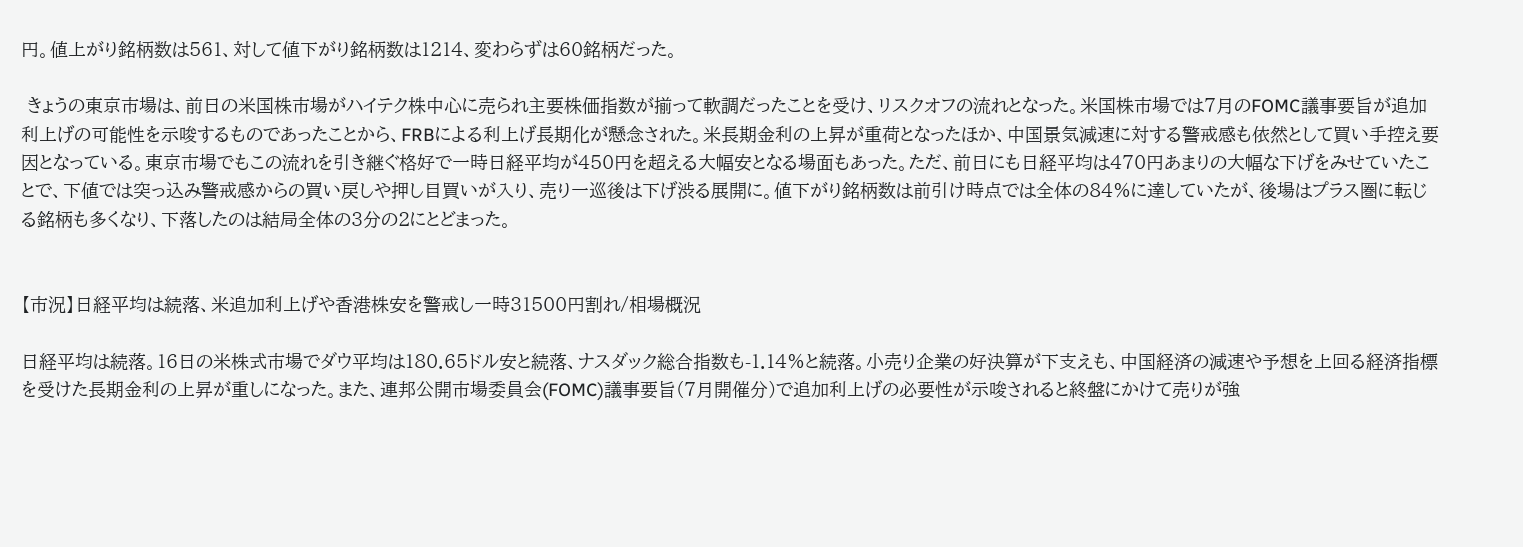円。値上がり銘柄数は561、対して値下がり銘柄数は1214、変わらずは60銘柄だった。

 きょうの東京市場は、前日の米国株市場がハイテク株中心に売られ主要株価指数が揃って軟調だったことを受け、リスクオフの流れとなった。米国株市場では7月のFOMC議事要旨が追加利上げの可能性を示唆するものであったことから、FRBによる利上げ長期化が懸念された。米長期金利の上昇が重荷となったほか、中国景気減速に対する警戒感も依然として買い手控え要因となっている。東京市場でもこの流れを引き継ぐ格好で一時日経平均が450円を超える大幅安となる場面もあった。ただ、前日にも日経平均は470円あまりの大幅な下げをみせていたことで、下値では突っ込み警戒感からの買い戻しや押し目買いが入り、売り一巡後は下げ渋る展開に。値下がり銘柄数は前引け時点では全体の84%に達していたが、後場はプラス圏に転じる銘柄も多くなり、下落したのは結局全体の3分の2にとどまった。


【市況】日経平均は続落、米追加利上げや香港株安を警戒し一時31500円割れ/相場概況

日経平均は続落。16日の米株式市場でダウ平均は180.65ドル安と続落、ナスダック総合指数も-1.14%と続落。小売り企業の好決算が下支えも、中国経済の減速や予想を上回る経済指標を受けた長期金利の上昇が重しになった。また、連邦公開市場委員会(FOMC)議事要旨(7月開催分)で追加利上げの必要性が示唆されると終盤にかけて売りが強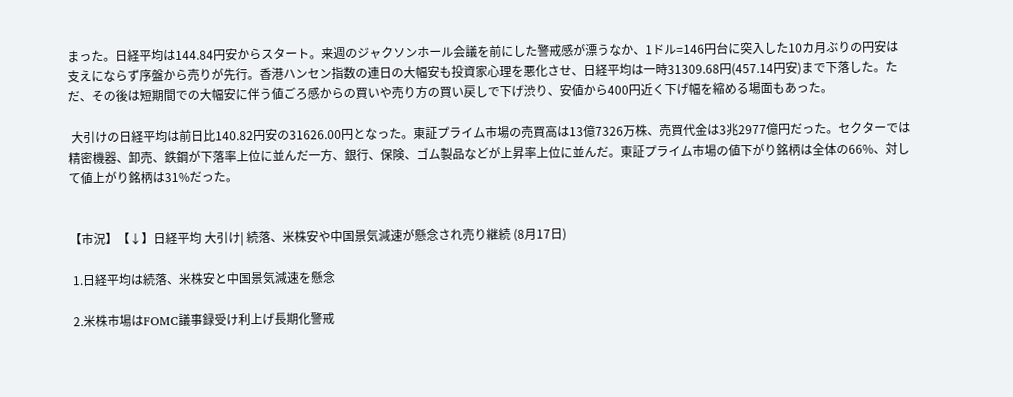まった。日経平均は144.84円安からスタート。来週のジャクソンホール会議を前にした警戒感が漂うなか、1ドル=146円台に突入した10カ月ぶりの円安は支えにならず序盤から売りが先行。香港ハンセン指数の連日の大幅安も投資家心理を悪化させ、日経平均は一時31309.68円(457.14円安)まで下落した。ただ、その後は短期間での大幅安に伴う値ごろ感からの買いや売り方の買い戻しで下げ渋り、安値から400円近く下げ幅を縮める場面もあった。

 大引けの日経平均は前日比140.82円安の31626.00円となった。東証プライム市場の売買高は13億7326万株、売買代金は3兆2977億円だった。セクターでは精密機器、卸売、鉄鋼が下落率上位に並んだ一方、銀行、保険、ゴム製品などが上昇率上位に並んだ。東証プライム市場の値下がり銘柄は全体の66%、対して値上がり銘柄は31%だった。


【市況】【↓】日経平均 大引け| 続落、米株安や中国景気減速が懸念され売り継続 (8月17日)

 1.日経平均は続落、米株安と中国景気減速を懸念

 2.米株市場はFOMC議事録受け利上げ長期化警戒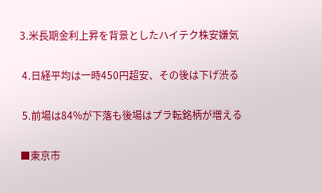3.米長期金利上昇を背景としたハイテク株安嫌気

 4.日経平均は一時450円超安、その後は下げ渋る

 5.前場は84%が下落も後場はプラ転銘柄が増える

■東京市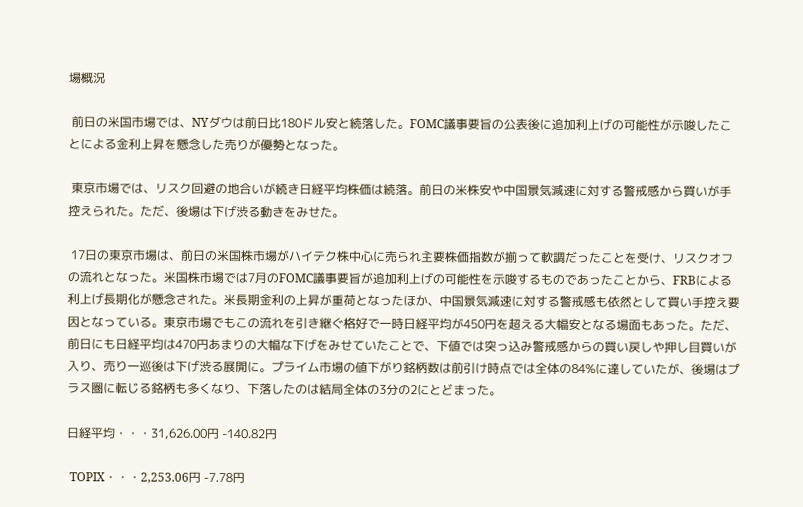場概況

 前日の米国市場では、NYダウは前日比180ドル安と続落した。FOMC議事要旨の公表後に追加利上げの可能性が示唆したことによる金利上昇を懸念した売りが優勢となった。

 東京市場では、リスク回避の地合いが続き日経平均株価は続落。前日の米株安や中国景気減速に対する警戒感から買いが手控えられた。ただ、後場は下げ渋る動きをみせた。

 17日の東京市場は、前日の米国株市場がハイテク株中心に売られ主要株価指数が揃って軟調だったことを受け、リスクオフの流れとなった。米国株市場では7月のFOMC議事要旨が追加利上げの可能性を示唆するものであったことから、FRBによる利上げ長期化が懸念された。米長期金利の上昇が重荷となったほか、中国景気減速に対する警戒感も依然として買い手控え要因となっている。東京市場でもこの流れを引き継ぐ格好で一時日経平均が450円を超える大幅安となる場面もあった。ただ、前日にも日経平均は470円あまりの大幅な下げをみせていたことで、下値では突っ込み警戒感からの買い戻しや押し目買いが入り、売り一巡後は下げ渋る展開に。プライム市場の値下がり銘柄数は前引け時点では全体の84%に達していたが、後場はプラス圏に転じる銘柄も多くなり、下落したのは結局全体の3分の2にとどまった。

日経平均・・・31,626.00円 -140.82円

 TOPIX・・・2,253.06円 -7.78円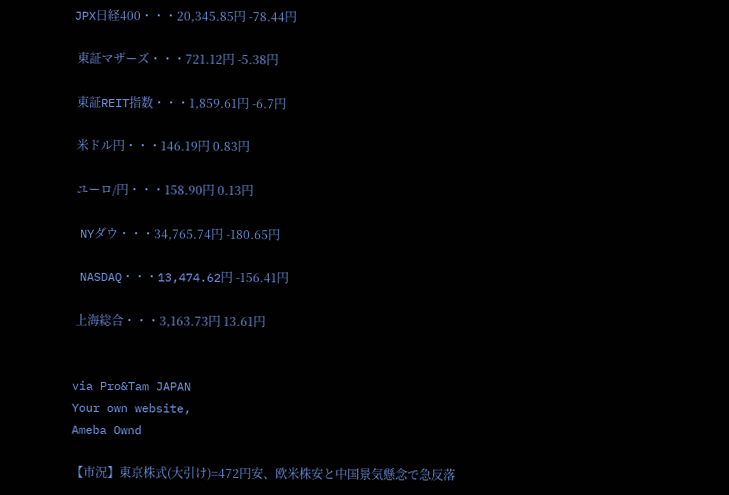JPX日経400・・・20,345.85円 -78.44円

 東証マザーズ・・・721.12円 -5.38円

 東証REIT指数・・・1,859.61円 -6.7円

 米ドル円・・・146.19円 0.83円

 ユーロ/円・・・158.90円 0.13円

 NYダウ・・・34,765.74円 -180.65円

 NASDAQ・・・13,474.62円 -156.41円

 上海総合・・・3,163.73円 13.61円


via Pro&Tam JAPAN
Your own website,
Ameba Ownd

【市況】東京株式(大引け)=472円安、欧米株安と中国景気懸念で急反落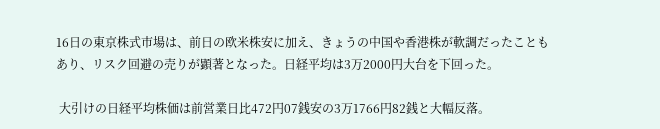16日の東京株式市場は、前日の欧米株安に加え、きょうの中国や香港株が軟調だったこともあり、リスク回避の売りが顕著となった。日経平均は3万2000円大台を下回った。

 大引けの日経平均株価は前営業日比472円07銭安の3万1766円82銭と大幅反落。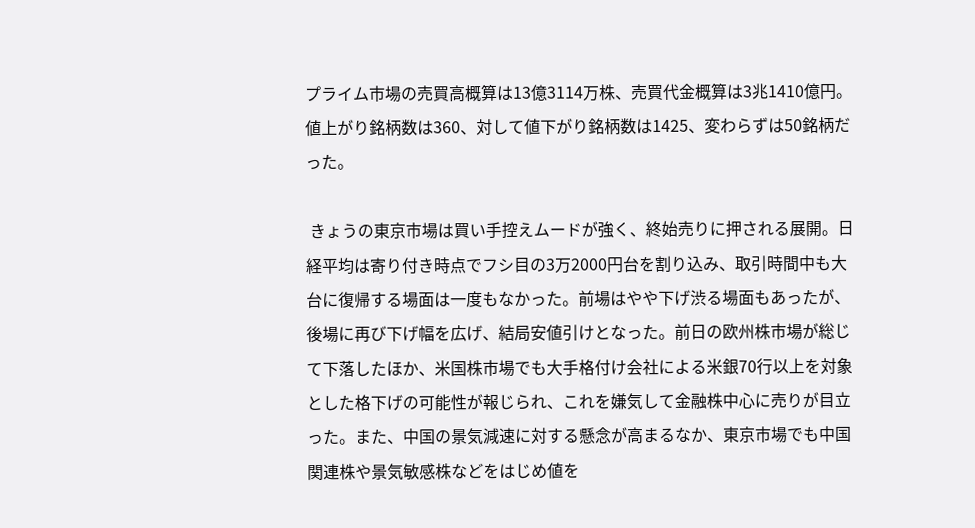プライム市場の売買高概算は13億3114万株、売買代金概算は3兆1410億円。値上がり銘柄数は360、対して値下がり銘柄数は1425、変わらずは50銘柄だった。

 きょうの東京市場は買い手控えムードが強く、終始売りに押される展開。日経平均は寄り付き時点でフシ目の3万2000円台を割り込み、取引時間中も大台に復帰する場面は一度もなかった。前場はやや下げ渋る場面もあったが、後場に再び下げ幅を広げ、結局安値引けとなった。前日の欧州株市場が総じて下落したほか、米国株市場でも大手格付け会社による米銀70行以上を対象とした格下げの可能性が報じられ、これを嫌気して金融株中心に売りが目立った。また、中国の景気減速に対する懸念が高まるなか、東京市場でも中国関連株や景気敏感株などをはじめ値を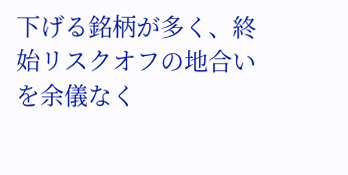下げる銘柄が多く、終始リスクオフの地合いを余儀なく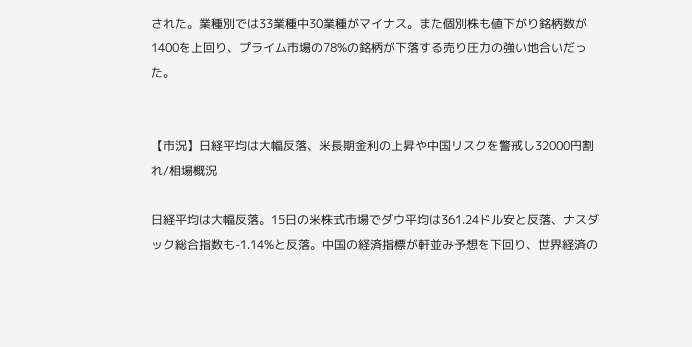された。業種別では33業種中30業種がマイナス。また個別株も値下がり銘柄数が1400を上回り、プライム市場の78%の銘柄が下落する売り圧力の強い地合いだった。


【市況】日経平均は大幅反落、米長期金利の上昇や中国リスクを警戒し32000円割れ/相場概況

日経平均は大幅反落。15日の米株式市場でダウ平均は361.24ドル安と反落、ナスダック総合指数も-1.14%と反落。中国の経済指標が軒並み予想を下回り、世界経済の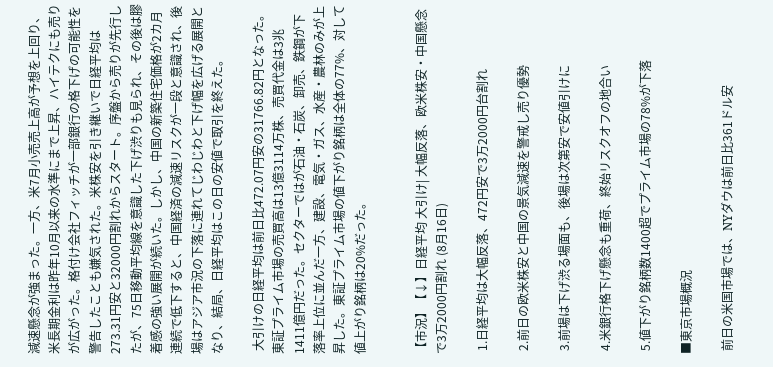減速懸念が強まった。一方、米7月小売売上高が予想を上回り、米長期金利は昨年10月以来の水準にまで上昇、ハイテクにも売りが広がった。格付け会社フィッチが一部銀行の格下げの可能性を警告したことも嫌気された。米株安を引き継いで日経平均は273.31円安と32000円割れからスタート。序盤から売りが先行したが、75日移動平均線を意識した下げ渋りも見られ、その後は膠着感の強い展開が続いた。しかし、中国の新築住宅価格が2カ月連続で低下すると、中国経済の減速リスクが一段と意識され、後場はアジア市況の下落に連れてじわじわと下げ幅を広げる展開となり、結局、日経平均はこの日の安値で取引を終えた。

 大引けの日経平均は前日比472.07円安の31766.82円となった。東証プライム市場の売買高は13億3114万株、売買代金は3兆1411億円だった。セクターではが石油・石炭、卸売、鉄鋼が下落率上位に並んだ一方、建設、電気・ガス、水産・農林のみが上昇した。東証プライム市場の値下がり銘柄は全体の77%、対して値上がり銘柄は20%だった。


【市況】【↓】日経平均 大引け| 大幅反落、欧米株安・中国懸念で3万2000円割れ (8月16日)

 1.日経平均は大幅反落、472円安で3万2000円台割れ

 2.前日の欧米株安と中国の景気減速を警戒し売り優勢

 3.前場は下げ渋る場面も、後場は次第安で安値引けに

 4.米銀行格下げ懸念も重荷、終始リスクオフの地合い

 5.値下がり銘柄数1400超でプライム市場の78%が下落

■東京市場概況

 前日の米国市場では、NYダウは前日比361ドル安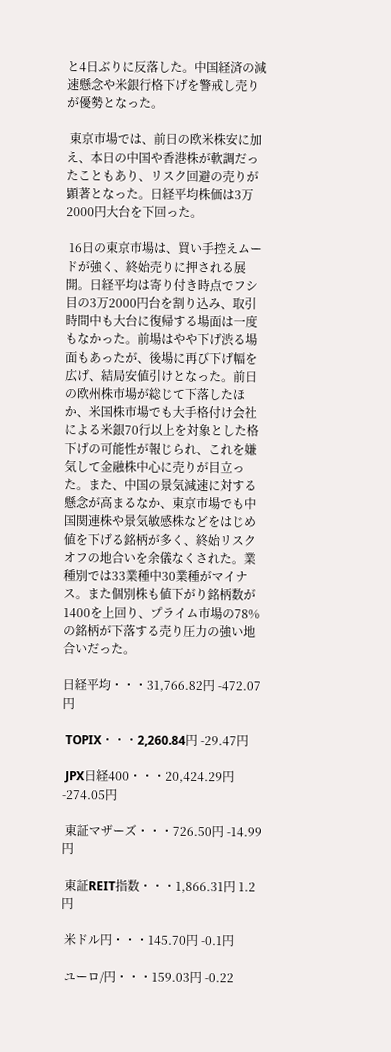と4日ぶりに反落した。中国経済の減速懸念や米銀行格下げを警戒し売りが優勢となった。

 東京市場では、前日の欧米株安に加え、本日の中国や香港株が軟調だったこともあり、リスク回避の売りが顕著となった。日経平均株価は3万2000円大台を下回った。

 16日の東京市場は、買い手控えムードが強く、終始売りに押される展開。日経平均は寄り付き時点でフシ目の3万2000円台を割り込み、取引時間中も大台に復帰する場面は一度もなかった。前場はやや下げ渋る場面もあったが、後場に再び下げ幅を広げ、結局安値引けとなった。前日の欧州株市場が総じて下落したほか、米国株市場でも大手格付け会社による米銀70行以上を対象とした格下げの可能性が報じられ、これを嫌気して金融株中心に売りが目立った。また、中国の景気減速に対する懸念が高まるなか、東京市場でも中国関連株や景気敏感株などをはじめ値を下げる銘柄が多く、終始リスクオフの地合いを余儀なくされた。業種別では33業種中30業種がマイナス。また個別株も値下がり銘柄数が1400を上回り、プライム市場の78%の銘柄が下落する売り圧力の強い地合いだった。

日経平均・・・31,766.82円 -472.07円

 TOPIX・・・2,260.84円 -29.47円

 JPX日経400・・・20,424.29円 -274.05円

 東証マザーズ・・・726.50円 -14.99円

 東証REIT指数・・・1,866.31円 1.2円

 米ドル円・・・145.70円 -0.1円

 ユーロ/円・・・159.03円 -0.22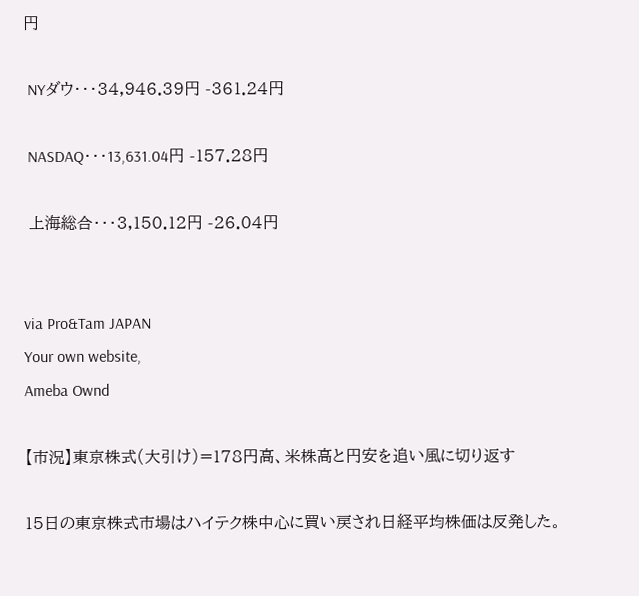円

 NYダウ・・・34,946.39円 -361.24円

 NASDAQ・・・13,631.04円 -157.28円

 上海総合・・・3,150.12円 -26.04円


via Pro&Tam JAPAN
Your own website,
Ameba Ownd

【市況】東京株式(大引け)=178円高、米株高と円安を追い風に切り返す

15日の東京株式市場はハイテク株中心に買い戻され日経平均株価は反発した。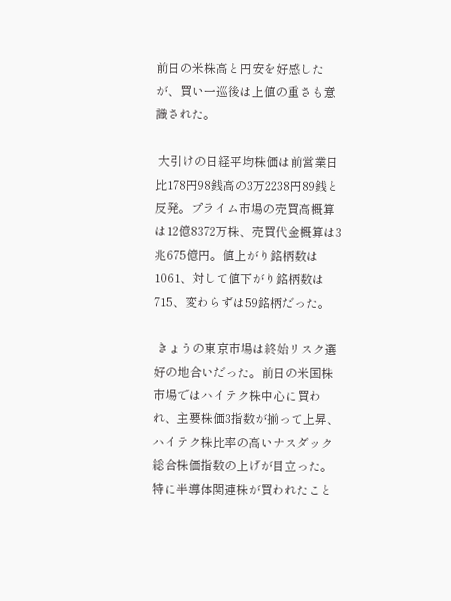前日の米株高と円安を好感したが、買い一巡後は上値の重さも意識された。

 大引けの日経平均株価は前営業日比178円98銭高の3万2238円89銭と反発。プライム市場の売買高概算は12億8372万株、売買代金概算は3兆675億円。値上がり銘柄数は1061、対して値下がり銘柄数は715、変わらずは59銘柄だった。

 きょうの東京市場は終始リスク選好の地合いだった。前日の米国株市場ではハイテク株中心に買われ、主要株価3指数が揃って上昇、ハイテク株比率の高いナスダック総合株価指数の上げが目立った。特に半導体関連株が買われたこと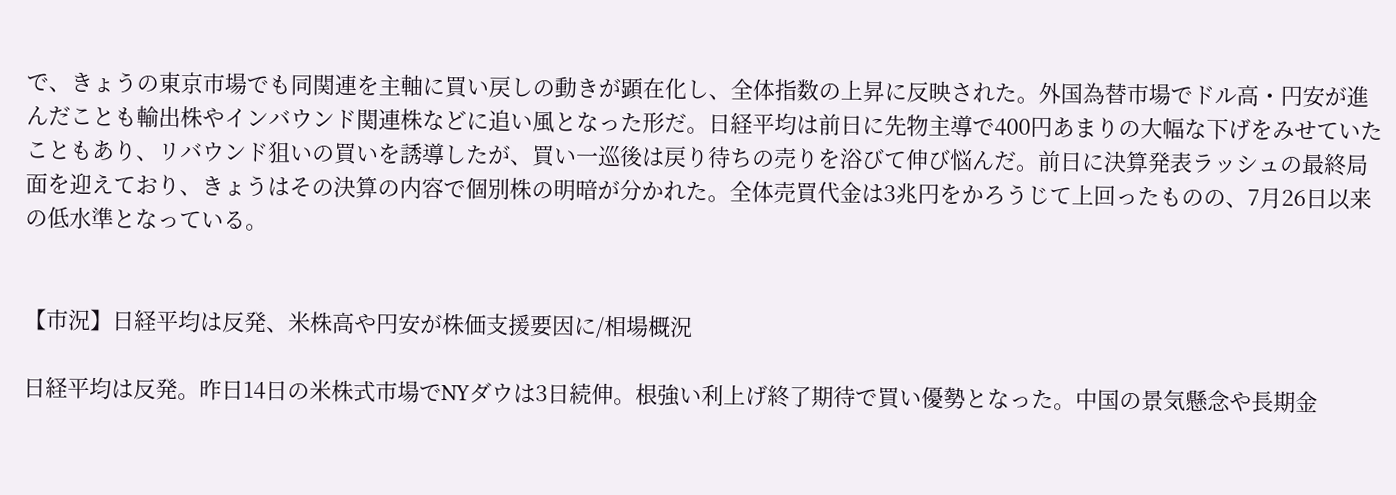で、きょうの東京市場でも同関連を主軸に買い戻しの動きが顕在化し、全体指数の上昇に反映された。外国為替市場でドル高・円安が進んだことも輸出株やインバウンド関連株などに追い風となった形だ。日経平均は前日に先物主導で400円あまりの大幅な下げをみせていたこともあり、リバウンド狙いの買いを誘導したが、買い一巡後は戻り待ちの売りを浴びて伸び悩んだ。前日に決算発表ラッシュの最終局面を迎えており、きょうはその決算の内容で個別株の明暗が分かれた。全体売買代金は3兆円をかろうじて上回ったものの、7月26日以来の低水準となっている。


【市況】日経平均は反発、米株高や円安が株価支援要因に/相場概況

日経平均は反発。昨日14日の米株式市場でNYダウは3日続伸。根強い利上げ終了期待で買い優勢となった。中国の景気懸念や長期金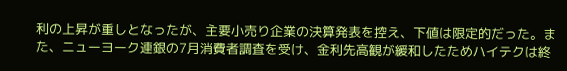利の上昇が重しとなったが、主要小売り企業の決算発表を控え、下値は限定的だった。また、ニューヨーク連銀の7月消費者調査を受け、金利先高観が緩和したためハイテクは終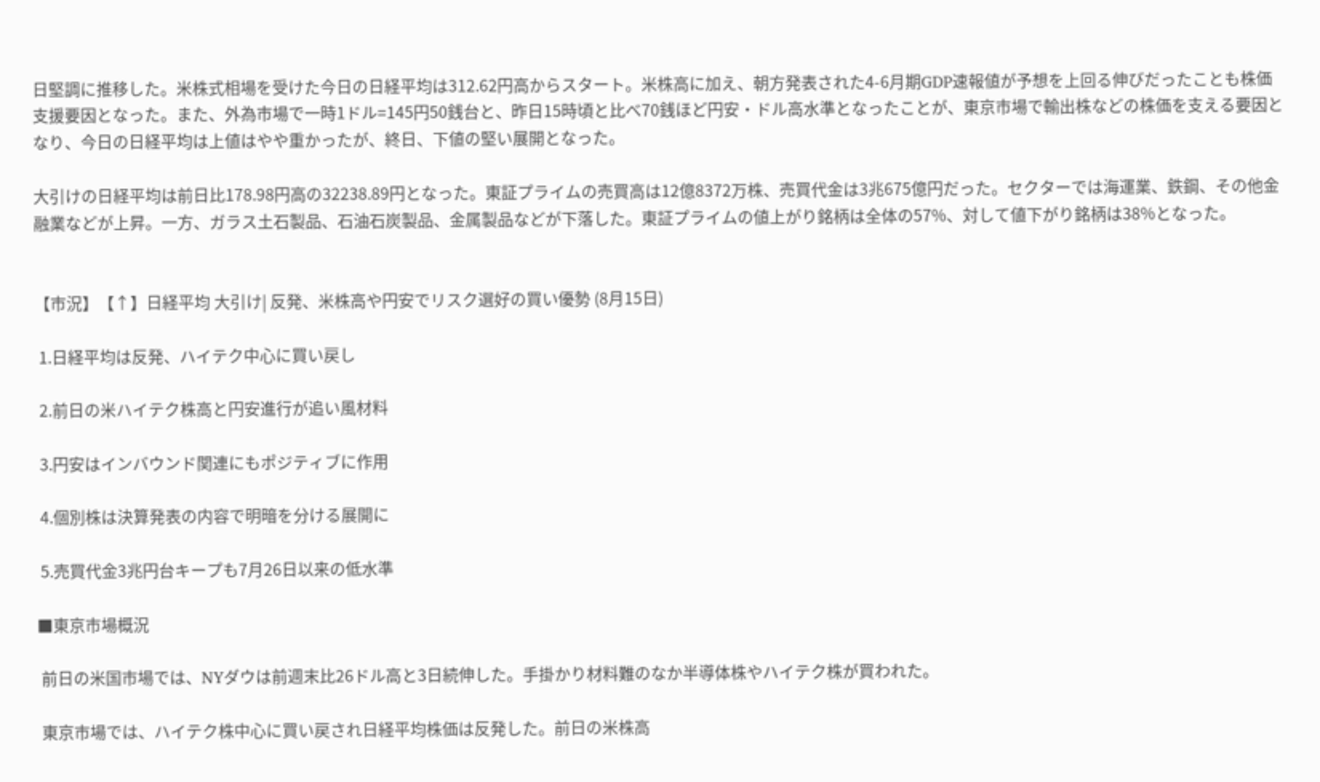日堅調に推移した。米株式相場を受けた今日の日経平均は312.62円高からスタート。米株高に加え、朝方発表された4-6月期GDP速報値が予想を上回る伸びだったことも株価支援要因となった。また、外為市場で一時1ドル=145円50銭台と、昨日15時頃と比べ70銭ほど円安・ドル高水準となったことが、東京市場で輸出株などの株価を支える要因となり、今日の日経平均は上値はやや重かったが、終日、下値の堅い展開となった。

大引けの日経平均は前日比178.98円高の32238.89円となった。東証プライムの売買高は12億8372万株、売買代金は3兆675億円だった。セクターでは海運業、鉄鋼、その他金融業などが上昇。一方、ガラス土石製品、石油石炭製品、金属製品などが下落した。東証プライムの値上がり銘柄は全体の57%、対して値下がり銘柄は38%となった。


【市況】【↑】日経平均 大引け| 反発、米株高や円安でリスク選好の買い優勢 (8月15日)

 1.日経平均は反発、ハイテク中心に買い戻し

 2.前日の米ハイテク株高と円安進行が追い風材料

 3.円安はインバウンド関連にもポジティブに作用

 4.個別株は決算発表の内容で明暗を分ける展開に

 5.売買代金3兆円台キープも7月26日以来の低水準

■東京市場概況

 前日の米国市場では、NYダウは前週末比26ドル高と3日続伸した。手掛かり材料難のなか半導体株やハイテク株が買われた。

 東京市場では、ハイテク株中心に買い戻され日経平均株価は反発した。前日の米株高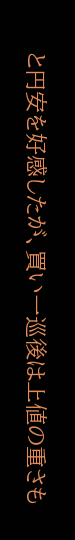と円安を好感したが、買い一巡後は上値の重さも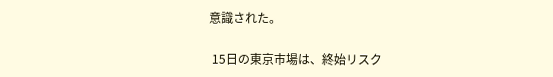意識された。

 15日の東京市場は、終始リスク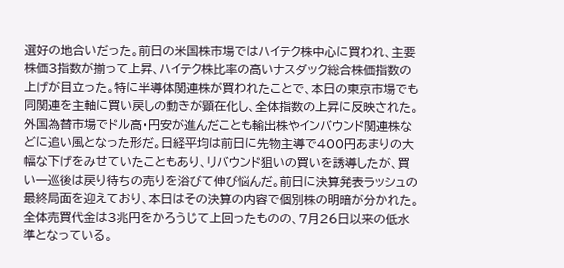選好の地合いだった。前日の米国株市場ではハイテク株中心に買われ、主要株価3指数が揃って上昇、ハイテク株比率の高いナスダック総合株価指数の上げが目立った。特に半導体関連株が買われたことで、本日の東京市場でも同関連を主軸に買い戻しの動きが顕在化し、全体指数の上昇に反映された。外国為替市場でドル高・円安が進んだことも輸出株やインバウンド関連株などに追い風となった形だ。日経平均は前日に先物主導で400円あまりの大幅な下げをみせていたこともあり、リバウンド狙いの買いを誘導したが、買い一巡後は戻り待ちの売りを浴びて伸び悩んだ。前日に決算発表ラッシュの最終局面を迎えており、本日はその決算の内容で個別株の明暗が分かれた。全体売買代金は3兆円をかろうじて上回ったものの、7月26日以来の低水準となっている。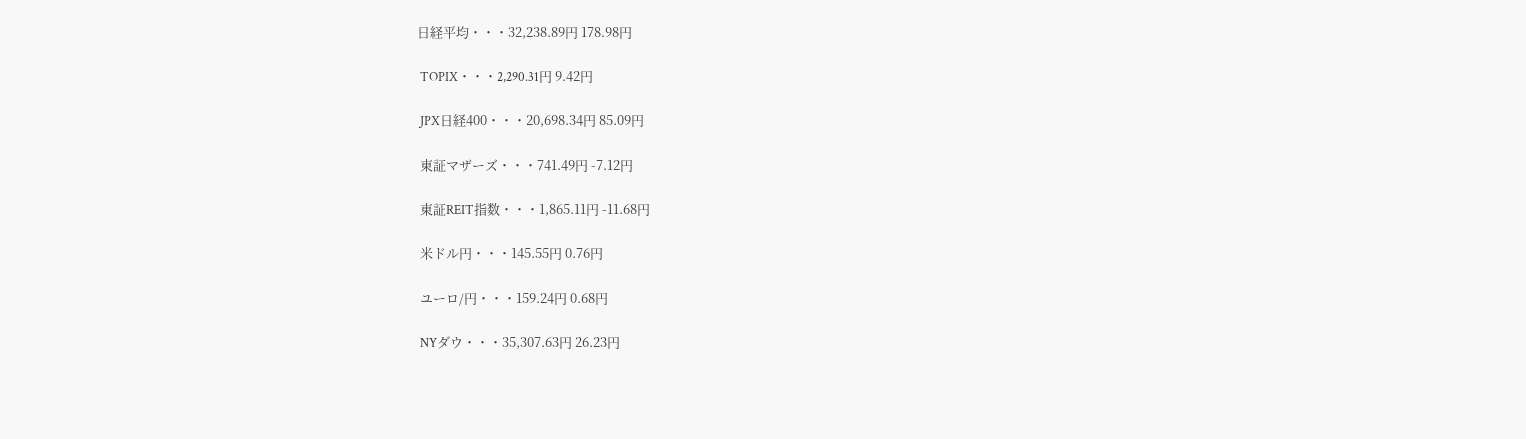日経平均・・・32,238.89円 178.98円

 TOPIX・・・2,290.31円 9.42円

 JPX日経400・・・20,698.34円 85.09円

 東証マザーズ・・・741.49円 -7.12円

 東証REIT指数・・・1,865.11円 -11.68円

 米ドル円・・・145.55円 0.76円

 ユーロ/円・・・159.24円 0.68円

 NYダウ・・・35,307.63円 26.23円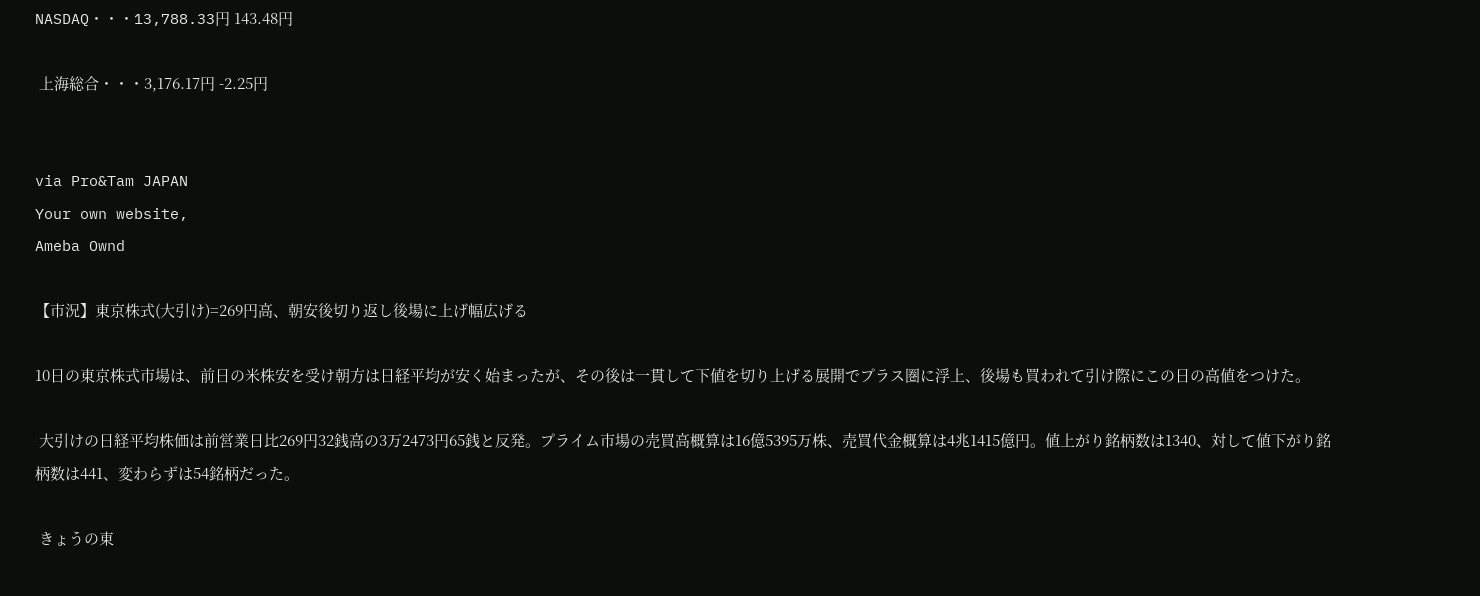NASDAQ・・・13,788.33円 143.48円

 上海総合・・・3,176.17円 -2.25円


via Pro&Tam JAPAN
Your own website,
Ameba Ownd

【市況】東京株式(大引け)=269円高、朝安後切り返し後場に上げ幅広げる

10日の東京株式市場は、前日の米株安を受け朝方は日経平均が安く始まったが、その後は一貫して下値を切り上げる展開でプラス圏に浮上、後場も買われて引け際にこの日の高値をつけた。

 大引けの日経平均株価は前営業日比269円32銭高の3万2473円65銭と反発。プライム市場の売買高概算は16億5395万株、売買代金概算は4兆1415億円。値上がり銘柄数は1340、対して値下がり銘柄数は441、変わらずは54銘柄だった。

 きょうの東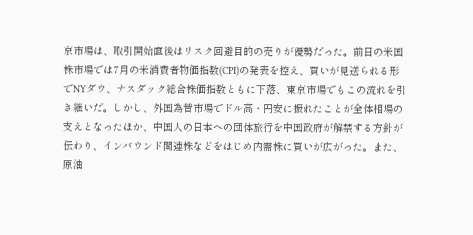京市場は、取引開始直後はリスク回避目的の売りが優勢だった。前日の米国株市場では7月の米消費者物価指数(CPI)の発表を控え、買いが見送られる形でNYダウ、ナスダック総合株価指数ともに下落、東京市場でもこの流れを引き継いだ。しかし、外国為替市場でドル高・円安に振れたことが全体相場の支えとなったほか、中国人の日本への団体旅行を中国政府が解禁する方針が伝わり、インバウンド関連株などをはじめ内需株に買いが広がった。また、原油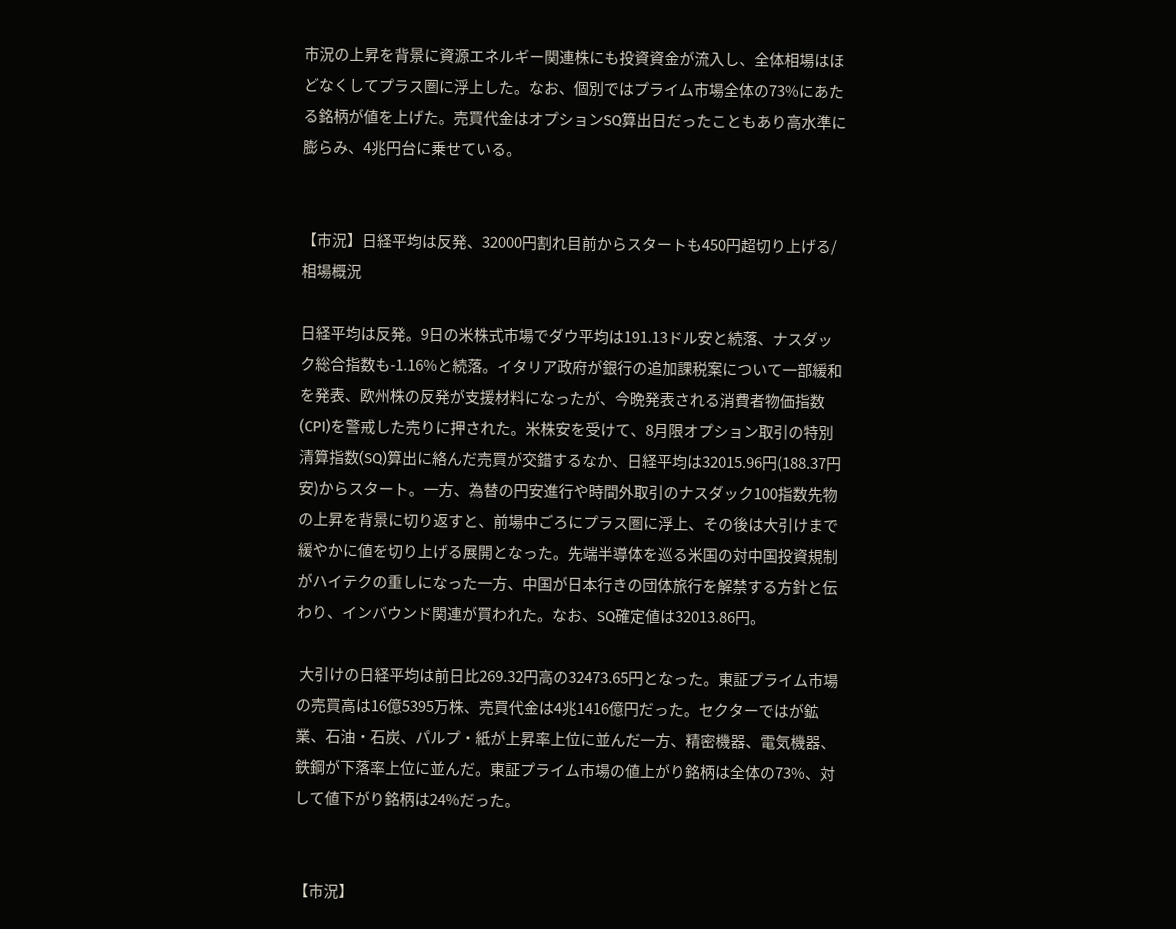市況の上昇を背景に資源エネルギー関連株にも投資資金が流入し、全体相場はほどなくしてプラス圏に浮上した。なお、個別ではプライム市場全体の73%にあたる銘柄が値を上げた。売買代金はオプションSQ算出日だったこともあり高水準に膨らみ、4兆円台に乗せている。


【市況】日経平均は反発、32000円割れ目前からスタートも450円超切り上げる/相場概況

日経平均は反発。9日の米株式市場でダウ平均は191.13ドル安と続落、ナスダック総合指数も-1.16%と続落。イタリア政府が銀行の追加課税案について一部緩和を発表、欧州株の反発が支援材料になったが、今晩発表される消費者物価指数(CPI)を警戒した売りに押された。米株安を受けて、8月限オプション取引の特別清算指数(SQ)算出に絡んだ売買が交錯するなか、日経平均は32015.96円(188.37円安)からスタート。一方、為替の円安進行や時間外取引のナスダック100指数先物の上昇を背景に切り返すと、前場中ごろにプラス圏に浮上、その後は大引けまで緩やかに値を切り上げる展開となった。先端半導体を巡る米国の対中国投資規制がハイテクの重しになった一方、中国が日本行きの団体旅行を解禁する方針と伝わり、インバウンド関連が買われた。なお、SQ確定値は32013.86円。

 大引けの日経平均は前日比269.32円高の32473.65円となった。東証プライム市場の売買高は16億5395万株、売買代金は4兆1416億円だった。セクターではが鉱業、石油・石炭、パルプ・紙が上昇率上位に並んだ一方、精密機器、電気機器、鉄鋼が下落率上位に並んだ。東証プライム市場の値上がり銘柄は全体の73%、対して値下がり銘柄は24%だった。


【市況】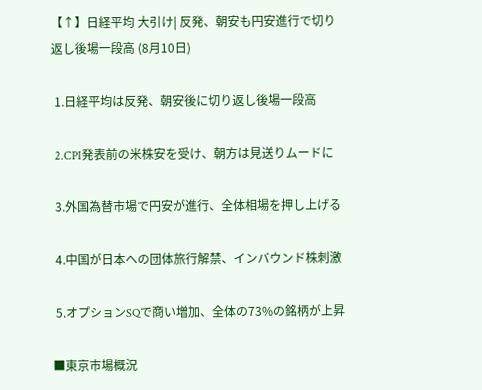【↑】日経平均 大引け| 反発、朝安も円安進行で切り返し後場一段高 (8月10日)

 1.日経平均は反発、朝安後に切り返し後場一段高

 2.CPI発表前の米株安を受け、朝方は見送りムードに

 3.外国為替市場で円安が進行、全体相場を押し上げる

 4.中国が日本への団体旅行解禁、インバウンド株刺激

 5.オプションSQで商い増加、全体の73%の銘柄が上昇

■東京市場概況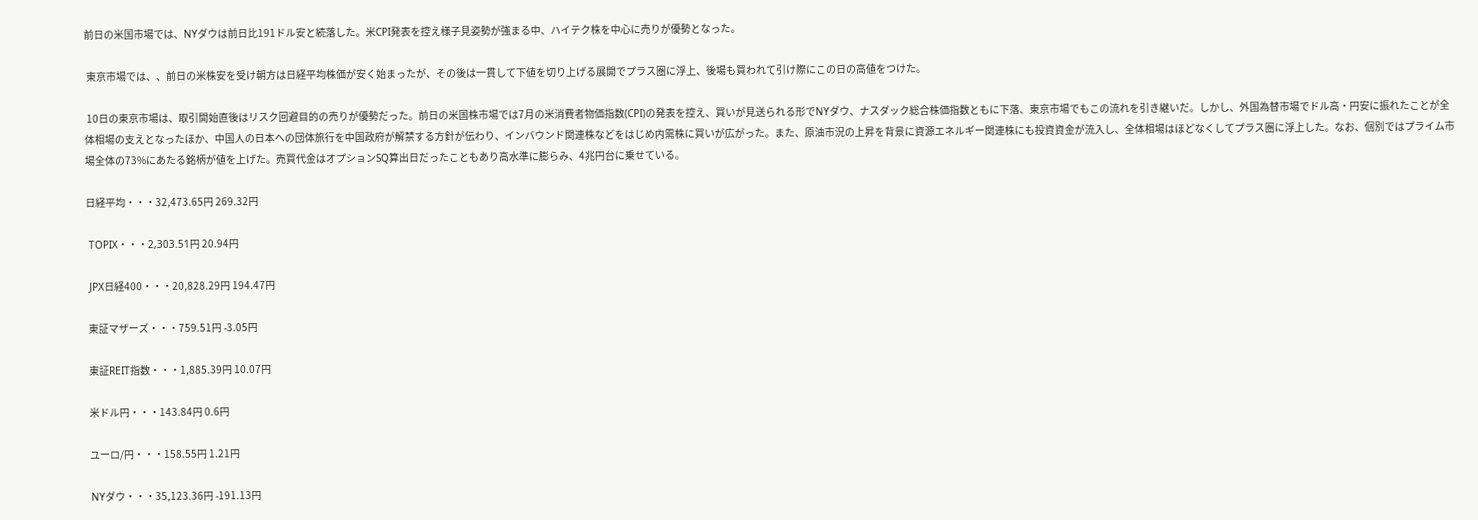前日の米国市場では、NYダウは前日比191ドル安と続落した。米CPI発表を控え様子見姿勢が強まる中、ハイテク株を中心に売りが優勢となった。

 東京市場では、、前日の米株安を受け朝方は日経平均株価が安く始まったが、その後は一貫して下値を切り上げる展開でプラス圏に浮上、後場も買われて引け際にこの日の高値をつけた。

 10日の東京市場は、取引開始直後はリスク回避目的の売りが優勢だった。前日の米国株市場では7月の米消費者物価指数(CPI)の発表を控え、買いが見送られる形でNYダウ、ナスダック総合株価指数ともに下落、東京市場でもこの流れを引き継いだ。しかし、外国為替市場でドル高・円安に振れたことが全体相場の支えとなったほか、中国人の日本への団体旅行を中国政府が解禁する方針が伝わり、インバウンド関連株などをはじめ内需株に買いが広がった。また、原油市況の上昇を背景に資源エネルギー関連株にも投資資金が流入し、全体相場はほどなくしてプラス圏に浮上した。なお、個別ではプライム市場全体の73%にあたる銘柄が値を上げた。売買代金はオプションSQ算出日だったこともあり高水準に膨らみ、4兆円台に乗せている。

日経平均・・・32,473.65円 269.32円

 TOPIX・・・2,303.51円 20.94円

 JPX日経400・・・20,828.29円 194.47円

 東証マザーズ・・・759.51円 -3.05円

 東証REIT指数・・・1,885.39円 10.07円

 米ドル円・・・143.84円 0.6円

 ユーロ/円・・・158.55円 1.21円

 NYダウ・・・35,123.36円 -191.13円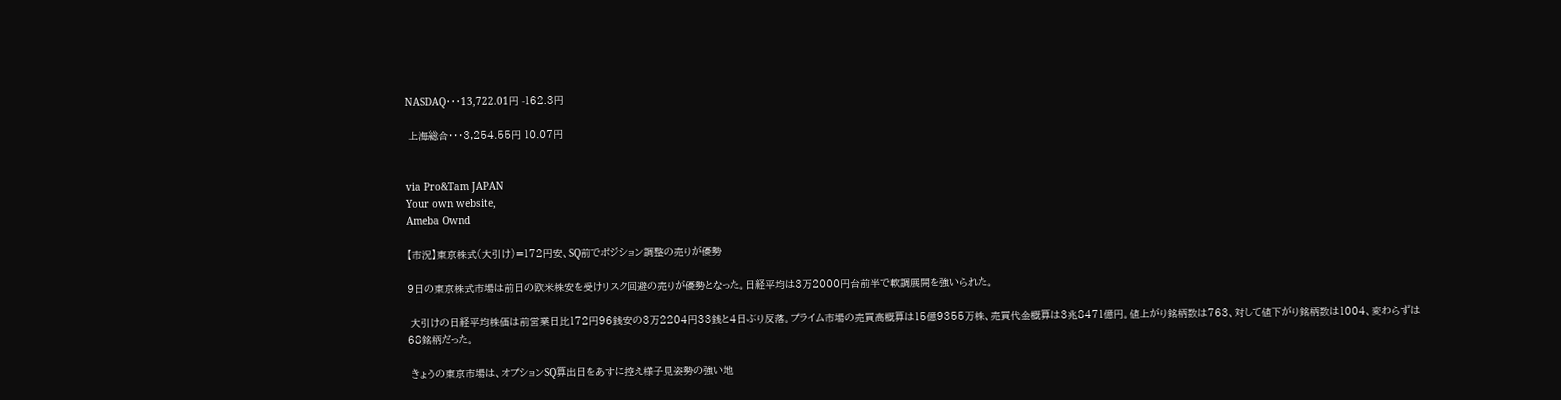NASDAQ・・・13,722.01円 -162.3円

 上海総合・・・3,254.55円 10.07円


via Pro&Tam JAPAN
Your own website,
Ameba Ownd

【市況】東京株式(大引け)=172円安、SQ前でポジション調整の売りが優勢

9日の東京株式市場は前日の欧米株安を受けリスク回避の売りが優勢となった。日経平均は3万2000円台前半で軟調展開を強いられた。

 大引けの日経平均株価は前営業日比172円96銭安の3万2204円33銭と4日ぶり反落。プライム市場の売買高概算は15億9355万株、売買代金概算は3兆8471億円。値上がり銘柄数は763、対して値下がり銘柄数は1004、変わらずは68銘柄だった。

 きょうの東京市場は、オプションSQ算出日をあすに控え様子見姿勢の強い地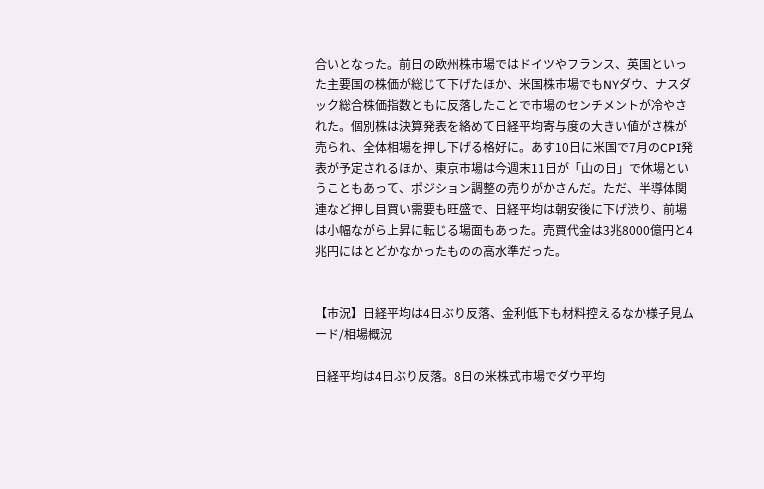合いとなった。前日の欧州株市場ではドイツやフランス、英国といった主要国の株価が総じて下げたほか、米国株市場でもNYダウ、ナスダック総合株価指数ともに反落したことで市場のセンチメントが冷やされた。個別株は決算発表を絡めて日経平均寄与度の大きい値がさ株が売られ、全体相場を押し下げる格好に。あす10日に米国で7月のCPI発表が予定されるほか、東京市場は今週末11日が「山の日」で休場ということもあって、ポジション調整の売りがかさんだ。ただ、半導体関連など押し目買い需要も旺盛で、日経平均は朝安後に下げ渋り、前場は小幅ながら上昇に転じる場面もあった。売買代金は3兆8000億円と4兆円にはとどかなかったものの高水準だった。


【市況】日経平均は4日ぶり反落、金利低下も材料控えるなか様子見ムード/相場概況

日経平均は4日ぶり反落。8日の米株式市場でダウ平均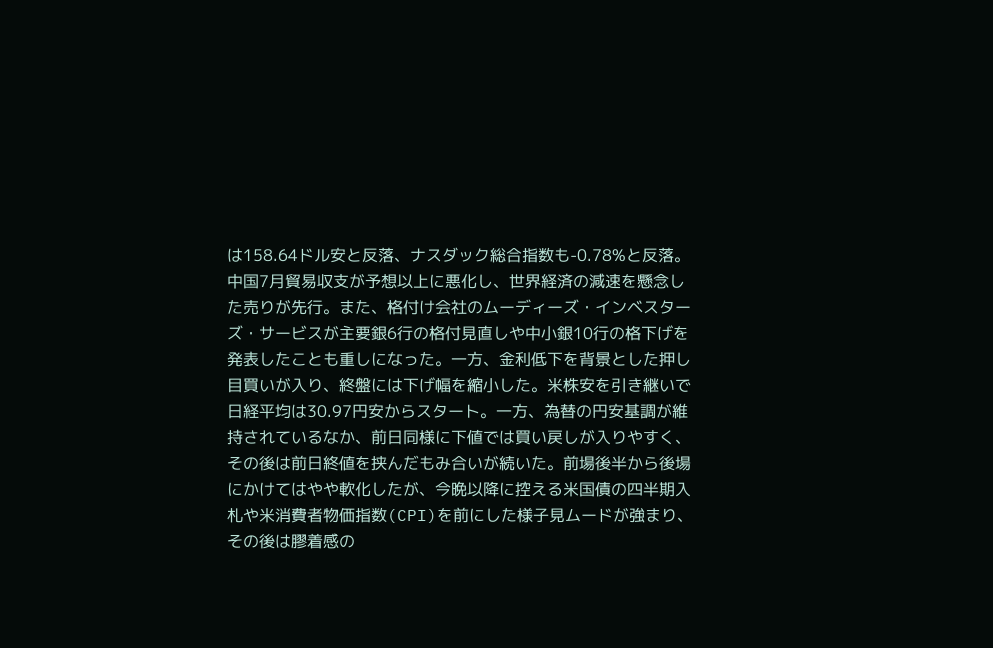は158.64ドル安と反落、ナスダック総合指数も-0.78%と反落。中国7月貿易収支が予想以上に悪化し、世界経済の減速を懸念した売りが先行。また、格付け会社のムーディーズ・インベスターズ・サービスが主要銀6行の格付見直しや中小銀10行の格下げを発表したことも重しになった。一方、金利低下を背景とした押し目買いが入り、終盤には下げ幅を縮小した。米株安を引き継いで日経平均は30.97円安からスタート。一方、為替の円安基調が維持されているなか、前日同様に下値では買い戻しが入りやすく、その後は前日終値を挟んだもみ合いが続いた。前場後半から後場にかけてはやや軟化したが、今晩以降に控える米国債の四半期入札や米消費者物価指数(CPI)を前にした様子見ムードが強まり、その後は膠着感の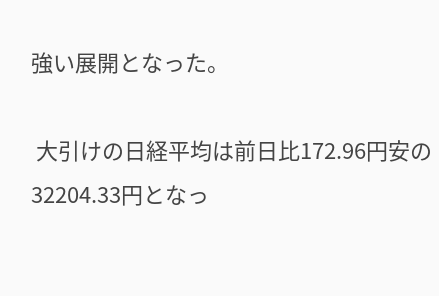強い展開となった。

 大引けの日経平均は前日比172.96円安の32204.33円となっ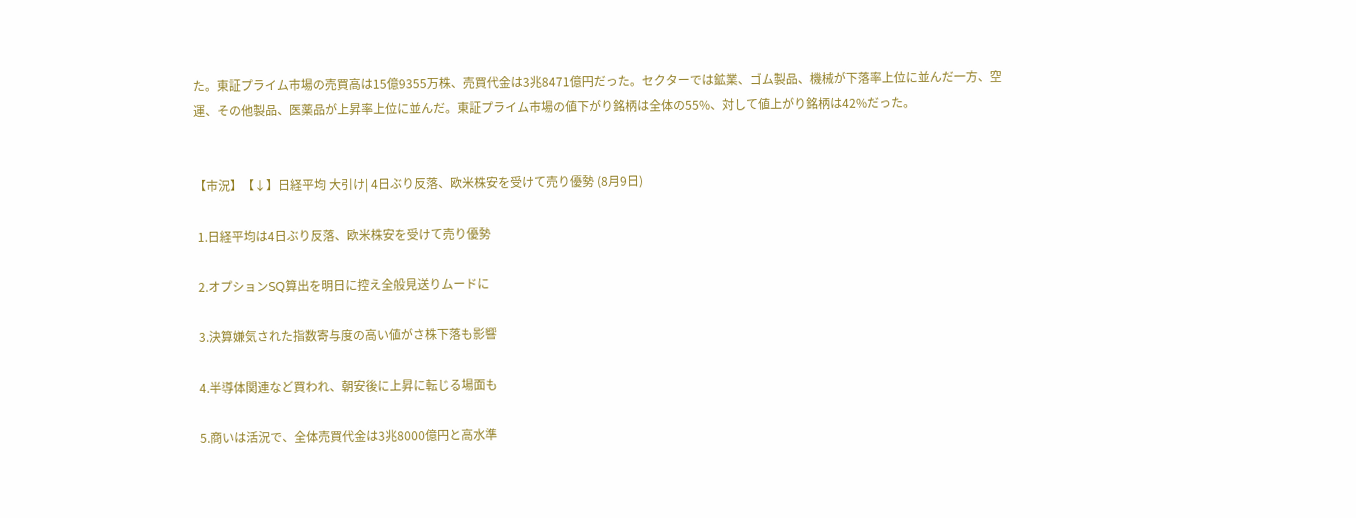た。東証プライム市場の売買高は15億9355万株、売買代金は3兆8471億円だった。セクターでは鉱業、ゴム製品、機械が下落率上位に並んだ一方、空運、その他製品、医薬品が上昇率上位に並んだ。東証プライム市場の値下がり銘柄は全体の55%、対して値上がり銘柄は42%だった。


【市況】【↓】日経平均 大引け| 4日ぶり反落、欧米株安を受けて売り優勢 (8月9日)

 1.日経平均は4日ぶり反落、欧米株安を受けて売り優勢

 2.オプションSQ算出を明日に控え全般見送りムードに

 3.決算嫌気された指数寄与度の高い値がさ株下落も影響

 4.半導体関連など買われ、朝安後に上昇に転じる場面も

 5.商いは活況で、全体売買代金は3兆8000億円と高水準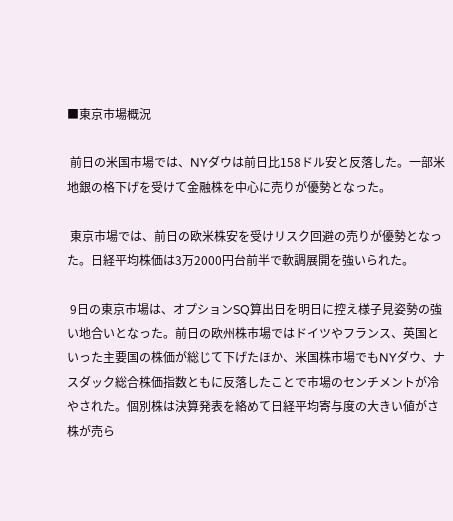■東京市場概況

 前日の米国市場では、NYダウは前日比158ドル安と反落した。一部米地銀の格下げを受けて金融株を中心に売りが優勢となった。

 東京市場では、前日の欧米株安を受けリスク回避の売りが優勢となった。日経平均株価は3万2000円台前半で軟調展開を強いられた。

 9日の東京市場は、オプションSQ算出日を明日に控え様子見姿勢の強い地合いとなった。前日の欧州株市場ではドイツやフランス、英国といった主要国の株価が総じて下げたほか、米国株市場でもNYダウ、ナスダック総合株価指数ともに反落したことで市場のセンチメントが冷やされた。個別株は決算発表を絡めて日経平均寄与度の大きい値がさ株が売ら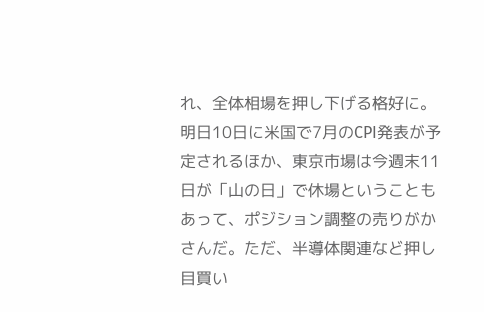れ、全体相場を押し下げる格好に。明日10日に米国で7月のCPI発表が予定されるほか、東京市場は今週末11日が「山の日」で休場ということもあって、ポジション調整の売りがかさんだ。ただ、半導体関連など押し目買い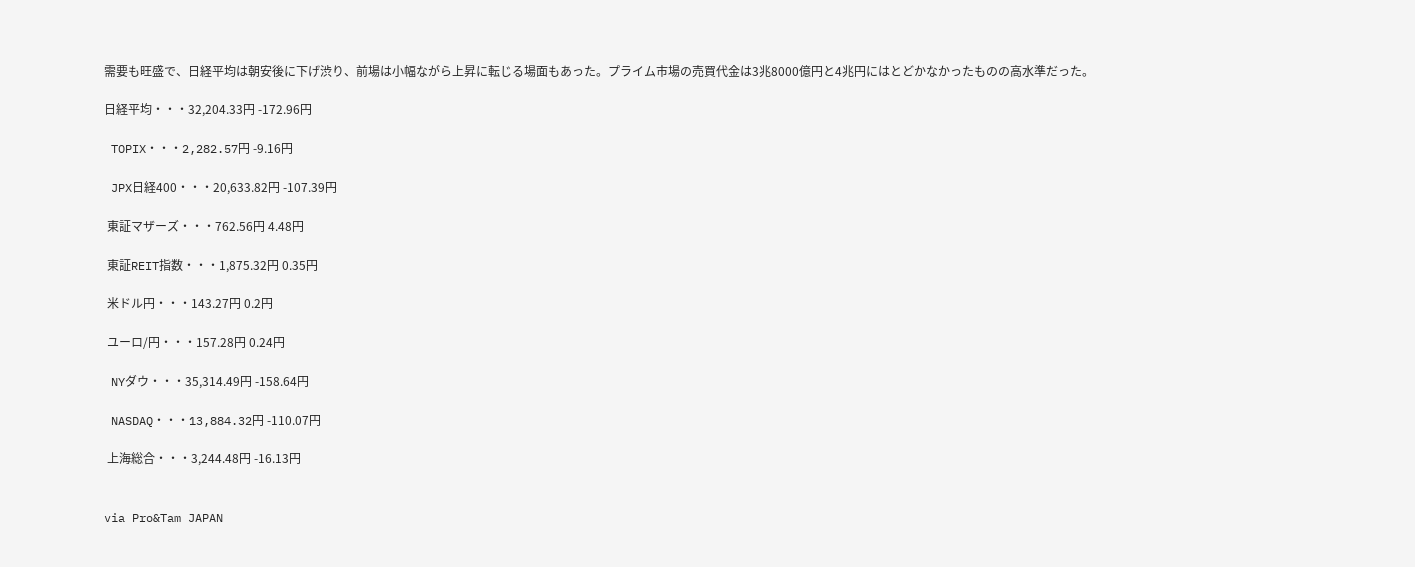需要も旺盛で、日経平均は朝安後に下げ渋り、前場は小幅ながら上昇に転じる場面もあった。プライム市場の売買代金は3兆8000億円と4兆円にはとどかなかったものの高水準だった。

日経平均・・・32,204.33円 -172.96円

 TOPIX・・・2,282.57円 -9.16円

 JPX日経400・・・20,633.82円 -107.39円

 東証マザーズ・・・762.56円 4.48円

 東証REIT指数・・・1,875.32円 0.35円

 米ドル円・・・143.27円 0.2円

 ユーロ/円・・・157.28円 0.24円

 NYダウ・・・35,314.49円 -158.64円

 NASDAQ・・・13,884.32円 -110.07円

 上海総合・・・3,244.48円 -16.13円


via Pro&Tam JAPAN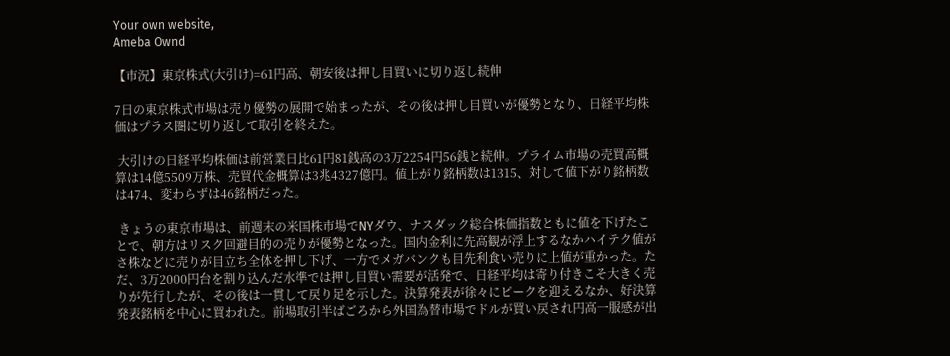Your own website,
Ameba Ownd

【市況】東京株式(大引け)=61円高、朝安後は押し目買いに切り返し続伸

7日の東京株式市場は売り優勢の展開で始まったが、その後は押し目買いが優勢となり、日経平均株価はプラス圏に切り返して取引を終えた。

 大引けの日経平均株価は前営業日比61円81銭高の3万2254円56銭と続伸。プライム市場の売買高概算は14億5509万株、売買代金概算は3兆4327億円。値上がり銘柄数は1315、対して値下がり銘柄数は474、変わらずは46銘柄だった。

 きょうの東京市場は、前週末の米国株市場でNYダウ、ナスダック総合株価指数ともに値を下げたことで、朝方はリスク回避目的の売りが優勢となった。国内金利に先高観が浮上するなかハイテク値がさ株などに売りが目立ち全体を押し下げ、一方でメガバンクも目先利食い売りに上値が重かった。ただ、3万2000円台を割り込んだ水準では押し目買い需要が活発で、日経平均は寄り付きこそ大きく売りが先行したが、その後は一貫して戻り足を示した。決算発表が徐々にピークを迎えるなか、好決算発表銘柄を中心に買われた。前場取引半ばごろから外国為替市場でドルが買い戻され円高一服感が出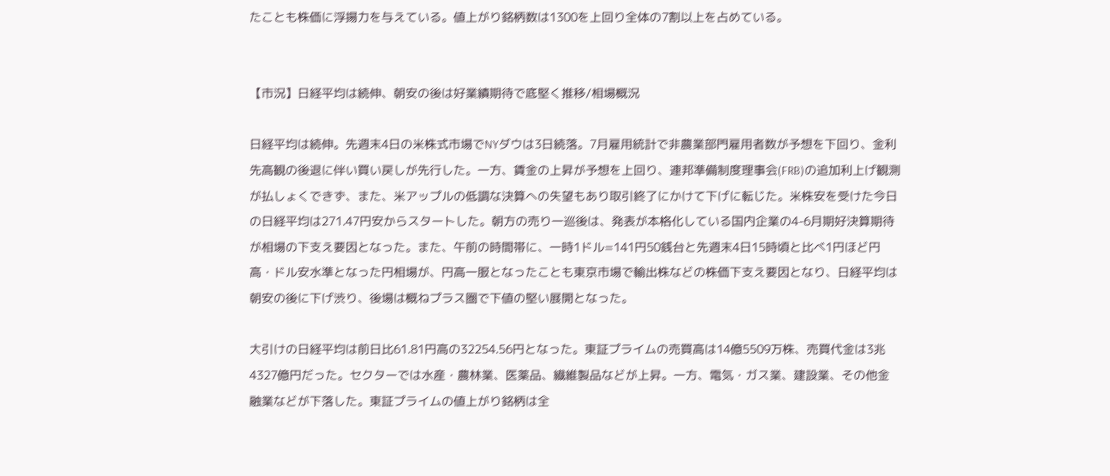たことも株価に浮揚力を与えている。値上がり銘柄数は1300を上回り全体の7割以上を占めている。


【市況】日経平均は続伸、朝安の後は好業績期待で底堅く推移/相場概況

日経平均は続伸。先週末4日の米株式市場でNYダウは3日続落。7月雇用統計で非農業部門雇用者数が予想を下回り、金利先高観の後退に伴い買い戻しが先行した。一方、賃金の上昇が予想を上回り、連邦準備制度理事会(FRB)の追加利上げ観測が払しょくできず、また、米アップルの低調な決算への失望もあり取引終了にかけて下げに転じた。米株安を受けた今日の日経平均は271.47円安からスタートした。朝方の売り一巡後は、発表が本格化している国内企業の4-6月期好決算期待が相場の下支え要因となった。また、午前の時間帯に、一時1ドル=141円50銭台と先週末4日15時頃と比べ1円ほど円高・ドル安水準となった円相場が、円高一服となったことも東京市場で輸出株などの株価下支え要因となり、日経平均は朝安の後に下げ渋り、後場は概ねプラス圏で下値の堅い展開となった。

大引けの日経平均は前日比61.81円高の32254.56円となった。東証プライムの売買高は14億5509万株、売買代金は3兆4327億円だった。セクターでは水産・農林業、医薬品、繊維製品などが上昇。一方、電気・ガス業、建設業、その他金融業などが下落した。東証プライムの値上がり銘柄は全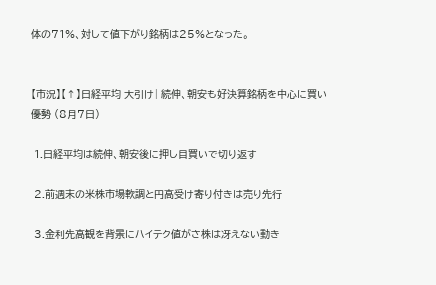体の71%、対して値下がり銘柄は25%となった。


【市況】【↑】日経平均 大引け| 続伸、朝安も好決算銘柄を中心に買い優勢 (8月7日)

 1.日経平均は続伸、朝安後に押し目買いで切り返す

 2.前週末の米株市場軟調と円高受け寄り付きは売り先行

 3.金利先高観を背景にハイテク値がさ株は冴えない動き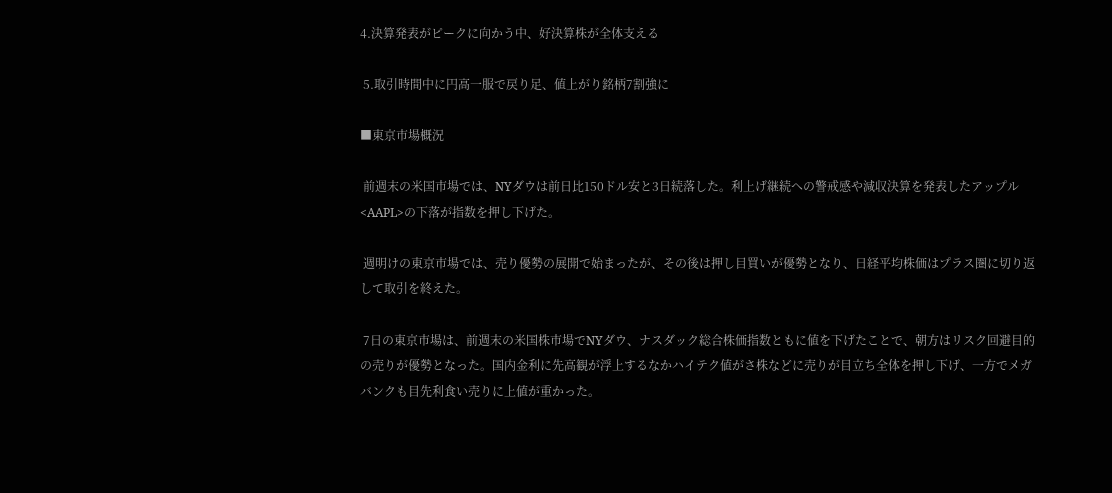4.決算発表がピークに向かう中、好決算株が全体支える

 5.取引時間中に円高一服で戻り足、値上がり銘柄7割強に

■東京市場概況

 前週末の米国市場では、NYダウは前日比150ドル安と3日続落した。利上げ継続への警戒感や減収決算を発表したアップル<AAPL>の下落が指数を押し下げた。

 週明けの東京市場では、売り優勢の展開で始まったが、その後は押し目買いが優勢となり、日経平均株価はプラス圏に切り返して取引を終えた。

 7日の東京市場は、前週末の米国株市場でNYダウ、ナスダック総合株価指数ともに値を下げたことで、朝方はリスク回避目的の売りが優勢となった。国内金利に先高観が浮上するなかハイテク値がさ株などに売りが目立ち全体を押し下げ、一方でメガバンクも目先利食い売りに上値が重かった。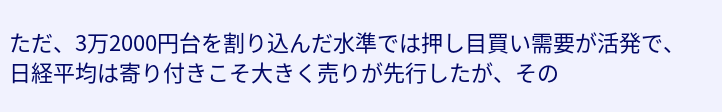ただ、3万2000円台を割り込んだ水準では押し目買い需要が活発で、日経平均は寄り付きこそ大きく売りが先行したが、その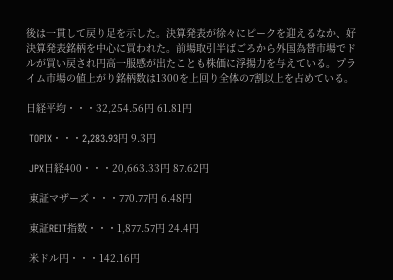後は一貫して戻り足を示した。決算発表が徐々にピークを迎えるなか、好決算発表銘柄を中心に買われた。前場取引半ばごろから外国為替市場でドルが買い戻され円高一服感が出たことも株価に浮揚力を与えている。プライム市場の値上がり銘柄数は1300を上回り全体の7割以上を占めている。

日経平均・・・32,254.56円 61.81円

 TOPIX・・・2,283.93円 9.3円

 JPX日経400・・・20,663.33円 87.62円

 東証マザーズ・・・770.77円 6.48円

 東証REIT指数・・・1,877.57円 24.4円

 米ドル円・・・142.16円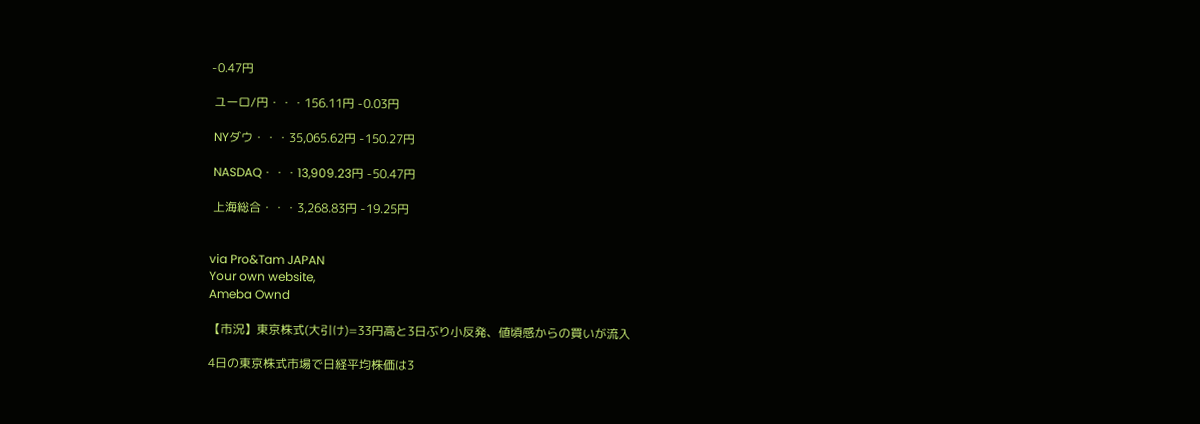-0.47円

 ユーロ/円・・・156.11円 -0.03円

 NYダウ・・・35,065.62円 -150.27円

 NASDAQ・・・13,909.23円 -50.47円

 上海総合・・・3,268.83円 -19.25円


via Pro&Tam JAPAN
Your own website,
Ameba Ownd

【市況】東京株式(大引け)=33円高と3日ぶり小反発、値頃感からの買いが流入

4日の東京株式市場で日経平均株価は3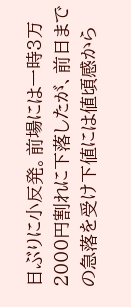日ぶりに小反発。前場には一時3万2000円割れに下落したが、前日までの急落を受け下値には値頃感から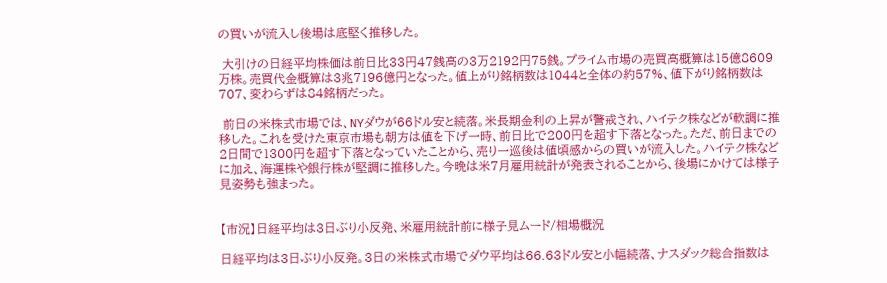の買いが流入し後場は底堅く推移した。

 大引けの日経平均株価は前日比33円47銭高の3万2192円75銭。プライム市場の売買高概算は15億8609万株。売買代金概算は3兆7196億円となった。値上がり銘柄数は1044と全体の約57%、値下がり銘柄数は707、変わらずは84銘柄だった。

 前日の米株式市場では、NYダウが66ドル安と続落。米長期金利の上昇が警戒され、ハイテク株などが軟調に推移した。これを受けた東京市場も朝方は値を下げ一時、前日比で200円を超す下落となった。ただ、前日までの2日間で1300円を超す下落となっていたことから、売り一巡後は値頃感からの買いが流入した。ハイテク株などに加え、海運株や銀行株が堅調に推移した。今晩は米7月雇用統計が発表されることから、後場にかけては様子見姿勢も強まった。


【市況】日経平均は3日ぶり小反発、米雇用統計前に様子見ムード/相場概況

日経平均は3日ぶり小反発。3日の米株式市場でダウ平均は66.63ドル安と小幅続落、ナスダック総合指数は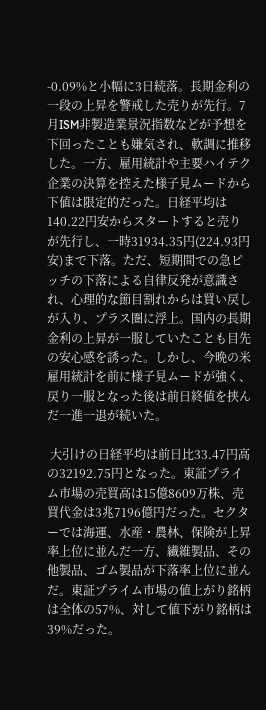-0.09%と小幅に3日続落。長期金利の一段の上昇を警戒した売りが先行。7月ISM非製造業景況指数などが予想を下回ったことも嫌気され、軟調に推移した。一方、雇用統計や主要ハイテク企業の決算を控えた様子見ムードから下値は限定的だった。日経平均は140.22円安からスタートすると売りが先行し、一時31934.35円(224.93円安)まで下落。ただ、短期間での急ピッチの下落による自律反発が意識され、心理的な節目割れからは買い戻しが入り、プラス圏に浮上。国内の長期金利の上昇が一服していたことも目先の安心感を誘った。しかし、今晩の米雇用統計を前に様子見ムードが強く、戻り一服となった後は前日終値を挟んだ一進一退が続いた。

 大引けの日経平均は前日比33.47円高の32192.75円となった。東証プライム市場の売買高は15億8609万株、売買代金は3兆7196億円だった。セクターでは海運、水産・農林、保険が上昇率上位に並んだ一方、繊維製品、その他製品、ゴム製品が下落率上位に並んだ。東証プライム市場の値上がり銘柄は全体の57%、対して値下がり銘柄は39%だった。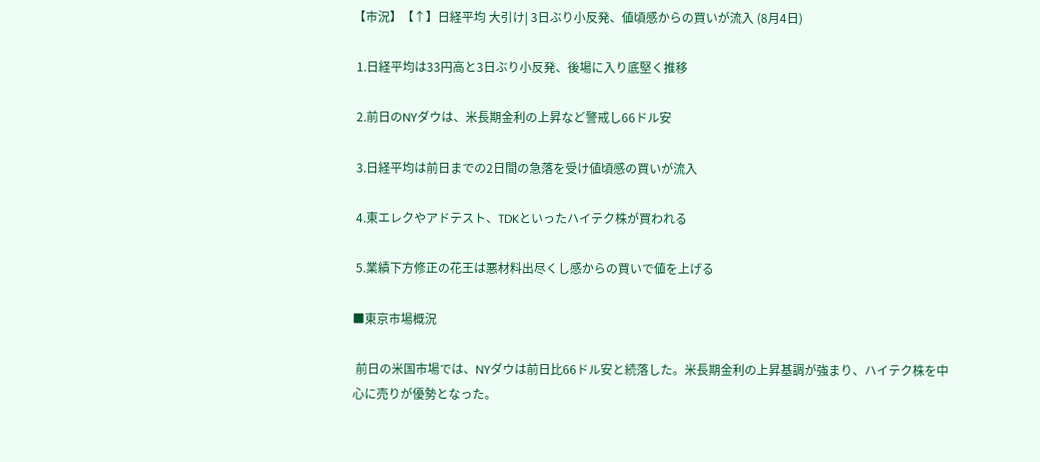【市況】【↑】日経平均 大引け| 3日ぶり小反発、値頃感からの買いが流入 (8月4日)

 1.日経平均は33円高と3日ぶり小反発、後場に入り底堅く推移

 2.前日のNYダウは、米長期金利の上昇など警戒し66ドル安

 3.日経平均は前日までの2日間の急落を受け値頃感の買いが流入

 4.東エレクやアドテスト、TDKといったハイテク株が買われる

 5.業績下方修正の花王は悪材料出尽くし感からの買いで値を上げる

■東京市場概況

 前日の米国市場では、NYダウは前日比66ドル安と続落した。米長期金利の上昇基調が強まり、ハイテク株を中心に売りが優勢となった。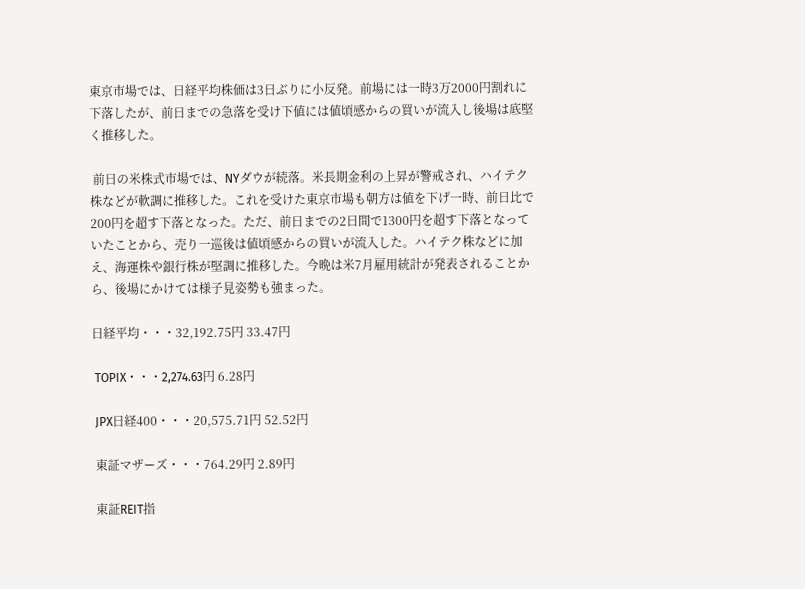東京市場では、日経平均株価は3日ぶりに小反発。前場には一時3万2000円割れに下落したが、前日までの急落を受け下値には値頃感からの買いが流入し後場は底堅く推移した。

 前日の米株式市場では、NYダウが続落。米長期金利の上昇が警戒され、ハイテク株などが軟調に推移した。これを受けた東京市場も朝方は値を下げ一時、前日比で200円を超す下落となった。ただ、前日までの2日間で1300円を超す下落となっていたことから、売り一巡後は値頃感からの買いが流入した。ハイテク株などに加え、海運株や銀行株が堅調に推移した。今晩は米7月雇用統計が発表されることから、後場にかけては様子見姿勢も強まった。

日経平均・・・32,192.75円 33.47円

 TOPIX・・・2,274.63円 6.28円

 JPX日経400・・・20,575.71円 52.52円

 東証マザーズ・・・764.29円 2.89円

 東証REIT指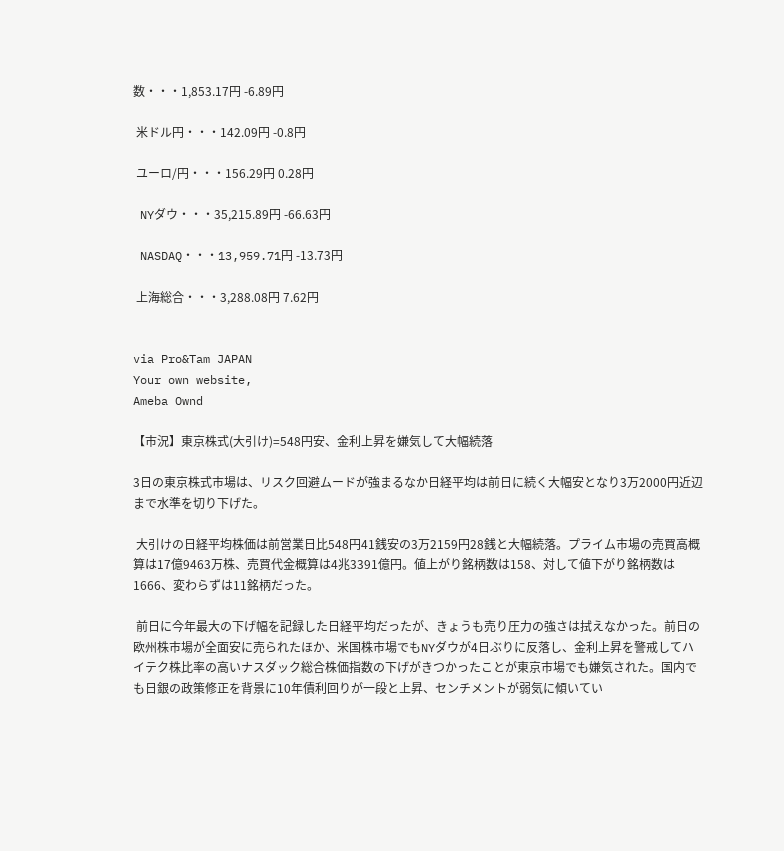数・・・1,853.17円 -6.89円

 米ドル円・・・142.09円 -0.8円

 ユーロ/円・・・156.29円 0.28円

 NYダウ・・・35,215.89円 -66.63円

 NASDAQ・・・13,959.71円 -13.73円

 上海総合・・・3,288.08円 7.62円


via Pro&Tam JAPAN
Your own website,
Ameba Ownd

【市況】東京株式(大引け)=548円安、金利上昇を嫌気して大幅続落

3日の東京株式市場は、リスク回避ムードが強まるなか日経平均は前日に続く大幅安となり3万2000円近辺まで水準を切り下げた。

 大引けの日経平均株価は前営業日比548円41銭安の3万2159円28銭と大幅続落。プライム市場の売買高概算は17億9463万株、売買代金概算は4兆3391億円。値上がり銘柄数は158、対して値下がり銘柄数は1666、変わらずは11銘柄だった。

 前日に今年最大の下げ幅を記録した日経平均だったが、きょうも売り圧力の強さは拭えなかった。前日の欧州株市場が全面安に売られたほか、米国株市場でもNYダウが4日ぶりに反落し、金利上昇を警戒してハイテク株比率の高いナスダック総合株価指数の下げがきつかったことが東京市場でも嫌気された。国内でも日銀の政策修正を背景に10年債利回りが一段と上昇、センチメントが弱気に傾いてい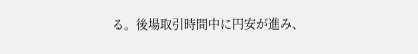る。後場取引時間中に円安が進み、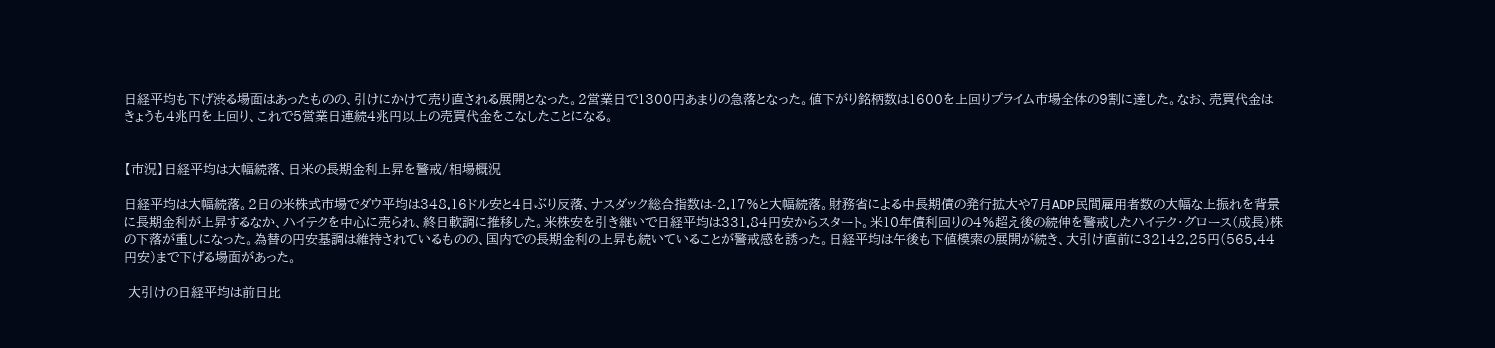日経平均も下げ渋る場面はあったものの、引けにかけて売り直される展開となった。2営業日で1300円あまりの急落となった。値下がり銘柄数は1600を上回りプライム市場全体の9割に達した。なお、売買代金はきょうも4兆円を上回り、これで5営業日連続4兆円以上の売買代金をこなしたことになる。


【市況】日経平均は大幅続落、日米の長期金利上昇を警戒/相場概況

日経平均は大幅続落。2日の米株式市場でダウ平均は348.16ドル安と4日ぶり反落、ナスダック総合指数は-2.17%と大幅続落。財務省による中長期債の発行拡大や7月ADP民間雇用者数の大幅な上振れを背景に長期金利が上昇するなか、ハイテクを中心に売られ、終日軟調に推移した。米株安を引き継いで日経平均は331.84円安からスタート。米10年債利回りの4%超え後の続伸を警戒したハイテク・グロース(成長)株の下落が重しになった。為替の円安基調は維持されているものの、国内での長期金利の上昇も続いていることが警戒感を誘った。日経平均は午後も下値模索の展開が続き、大引け直前に32142.25円(565.44円安)まで下げる場面があった。

 大引けの日経平均は前日比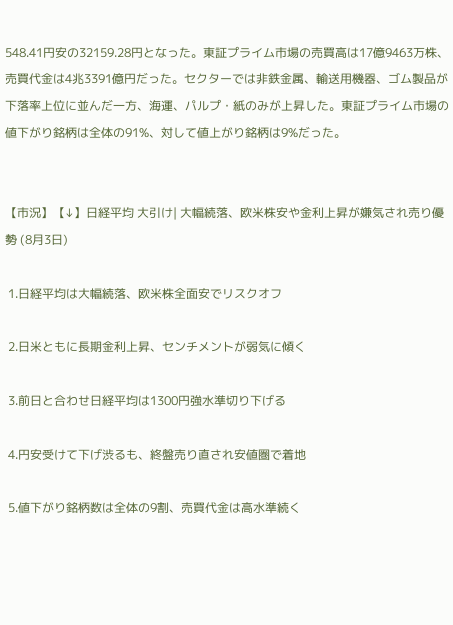548.41円安の32159.28円となった。東証プライム市場の売買高は17億9463万株、売買代金は4兆3391億円だった。セクターでは非鉄金属、輸送用機器、ゴム製品が下落率上位に並んだ一方、海運、パルプ・紙のみが上昇した。東証プライム市場の値下がり銘柄は全体の91%、対して値上がり銘柄は9%だった。


【市況】【↓】日経平均 大引け| 大幅続落、欧米株安や金利上昇が嫌気され売り優勢 (8月3日)

 1.日経平均は大幅続落、欧米株全面安でリスクオフ

 2.日米ともに長期金利上昇、センチメントが弱気に傾く

 3.前日と合わせ日経平均は1300円強水準切り下げる

 4.円安受けて下げ渋るも、終盤売り直され安値圏で着地

 5.値下がり銘柄数は全体の9割、売買代金は高水準続く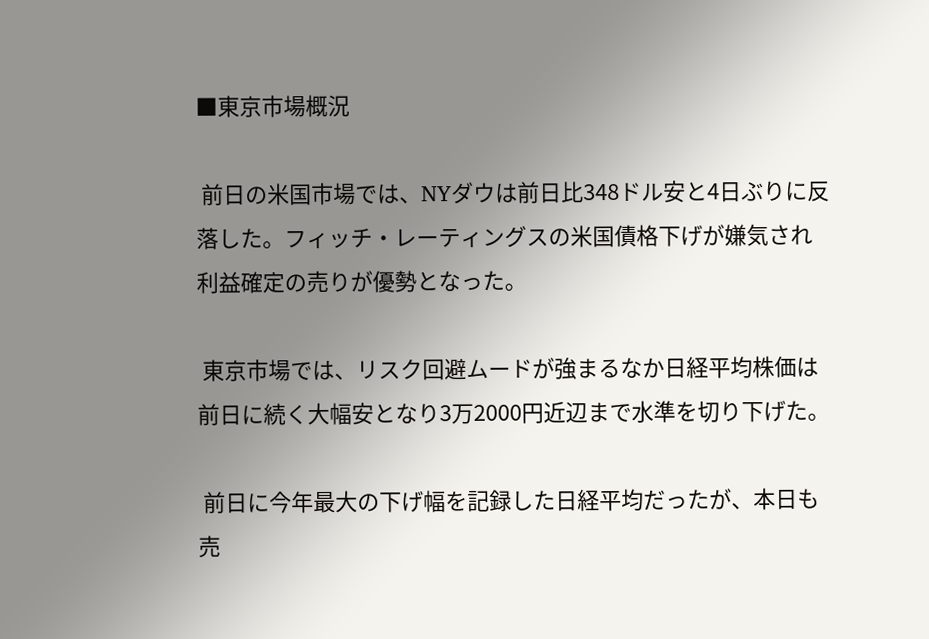■東京市場概況

 前日の米国市場では、NYダウは前日比348ドル安と4日ぶりに反落した。フィッチ・レーティングスの米国債格下げが嫌気され利益確定の売りが優勢となった。

 東京市場では、リスク回避ムードが強まるなか日経平均株価は前日に続く大幅安となり3万2000円近辺まで水準を切り下げた。

 前日に今年最大の下げ幅を記録した日経平均だったが、本日も売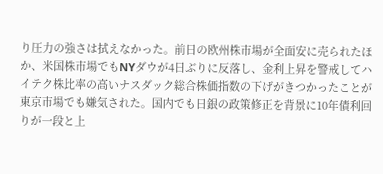り圧力の強さは拭えなかった。前日の欧州株市場が全面安に売られたほか、米国株市場でもNYダウが4日ぶりに反落し、金利上昇を警戒してハイテク株比率の高いナスダック総合株価指数の下げがきつかったことが東京市場でも嫌気された。国内でも日銀の政策修正を背景に10年債利回りが一段と上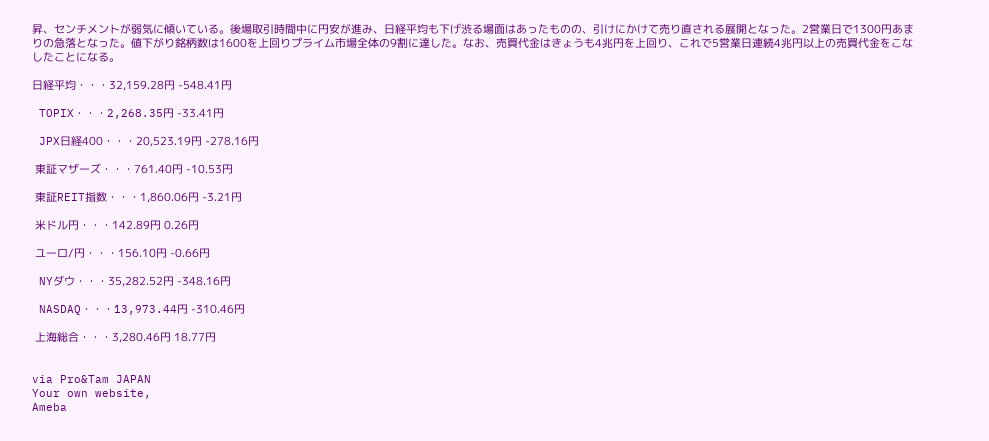昇、センチメントが弱気に傾いている。後場取引時間中に円安が進み、日経平均も下げ渋る場面はあったものの、引けにかけて売り直される展開となった。2営業日で1300円あまりの急落となった。値下がり銘柄数は1600を上回りプライム市場全体の9割に達した。なお、売買代金はきょうも4兆円を上回り、これで5営業日連続4兆円以上の売買代金をこなしたことになる。

日経平均・・・32,159.28円 -548.41円

 TOPIX・・・2,268.35円 -33.41円

 JPX日経400・・・20,523.19円 -278.16円

 東証マザーズ・・・761.40円 -10.53円

 東証REIT指数・・・1,860.06円 -3.21円

 米ドル円・・・142.89円 0.26円

 ユーロ/円・・・156.10円 -0.66円

 NYダウ・・・35,282.52円 -348.16円

 NASDAQ・・・13,973.44円 -310.46円

 上海総合・・・3,280.46円 18.77円


via Pro&Tam JAPAN
Your own website,
Ameba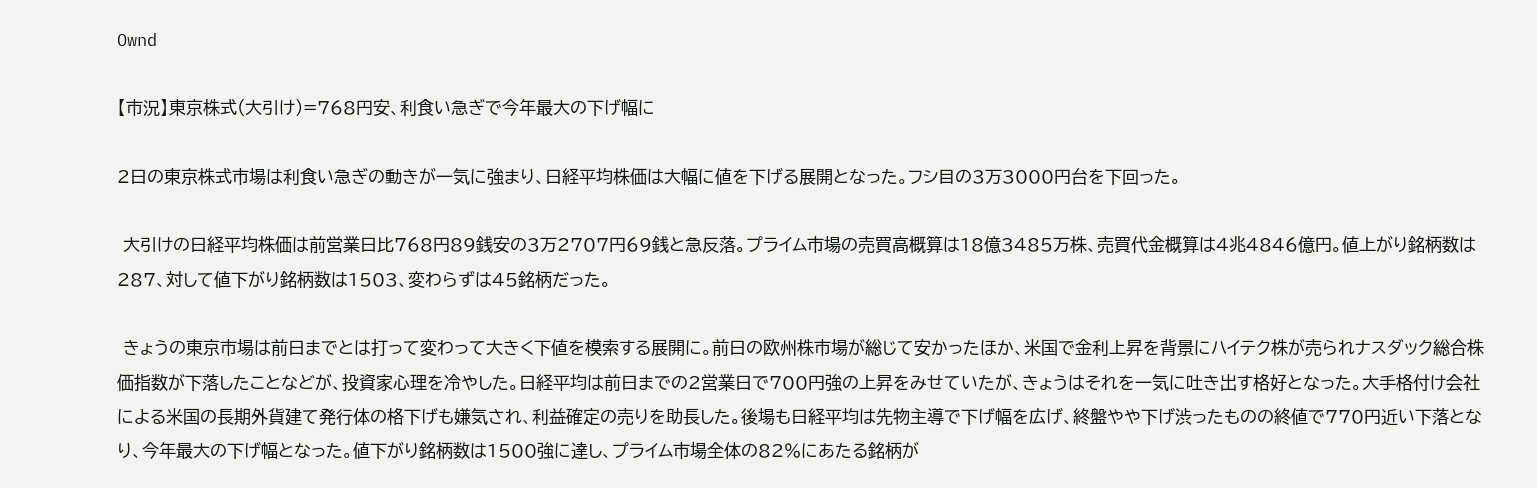Ownd

【市況】東京株式(大引け)=768円安、利食い急ぎで今年最大の下げ幅に

2日の東京株式市場は利食い急ぎの動きが一気に強まり、日経平均株価は大幅に値を下げる展開となった。フシ目の3万3000円台を下回った。

 大引けの日経平均株価は前営業日比768円89銭安の3万2707円69銭と急反落。プライム市場の売買高概算は18億3485万株、売買代金概算は4兆4846億円。値上がり銘柄数は287、対して値下がり銘柄数は1503、変わらずは45銘柄だった。

 きょうの東京市場は前日までとは打って変わって大きく下値を模索する展開に。前日の欧州株市場が総じて安かったほか、米国で金利上昇を背景にハイテク株が売られナスダック総合株価指数が下落したことなどが、投資家心理を冷やした。日経平均は前日までの2営業日で700円強の上昇をみせていたが、きょうはそれを一気に吐き出す格好となった。大手格付け会社による米国の長期外貨建て発行体の格下げも嫌気され、利益確定の売りを助長した。後場も日経平均は先物主導で下げ幅を広げ、終盤やや下げ渋ったものの終値で770円近い下落となり、今年最大の下げ幅となった。値下がり銘柄数は1500強に達し、プライム市場全体の82%にあたる銘柄が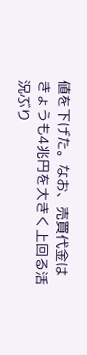値を下げた。なお、売買代金はきょうも4兆円を大きく上回る活況ぶり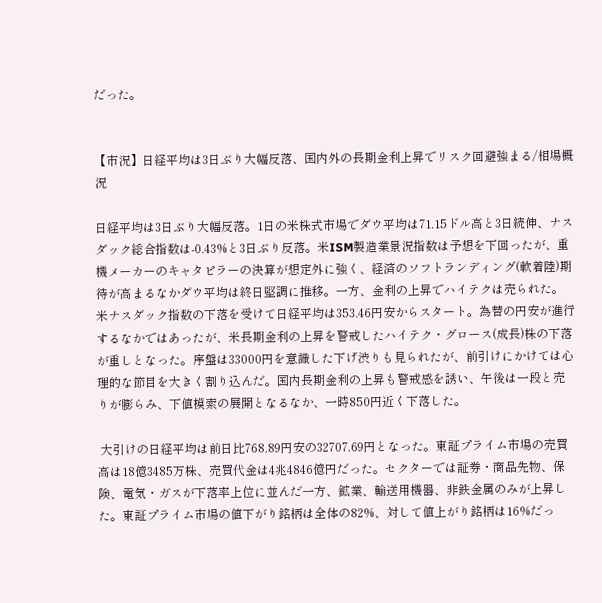だった。


【市況】日経平均は3日ぶり大幅反落、国内外の長期金利上昇でリスク回避強まる/相場概況

日経平均は3日ぶり大幅反落。1日の米株式市場でダウ平均は71.15ドル高と3日続伸、ナスダック総合指数は-0.43%と3日ぶり反落。米ISM製造業景況指数は予想を下回ったが、重機メーカーのキャタピラーの決算が想定外に強く、経済のソフトランディング(軟着陸)期待が高まるなかダウ平均は終日堅調に推移。一方、金利の上昇でハイテクは売られた。米ナスダック指数の下落を受けて日経平均は353.46円安からスタート。為替の円安が進行するなかではあったが、米長期金利の上昇を警戒したハイテク・グロース(成長)株の下落が重しとなった。序盤は33000円を意識した下げ渋りも見られたが、前引けにかけては心理的な節目を大きく割り込んだ。国内長期金利の上昇も警戒感を誘い、午後は一段と売りが膨らみ、下値模索の展開となるなか、一時850円近く下落した。

 大引けの日経平均は前日比768.89円安の32707.69円となった。東証プライム市場の売買高は18億3485万株、売買代金は4兆4846億円だった。セクターでは証券・商品先物、保険、電気・ガスが下落率上位に並んだ一方、鉱業、輸送用機器、非鉄金属のみが上昇した。東証プライム市場の値下がり銘柄は全体の82%、対して値上がり銘柄は16%だっ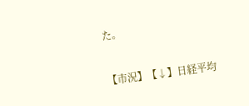た。


【市況】【↓】日経平均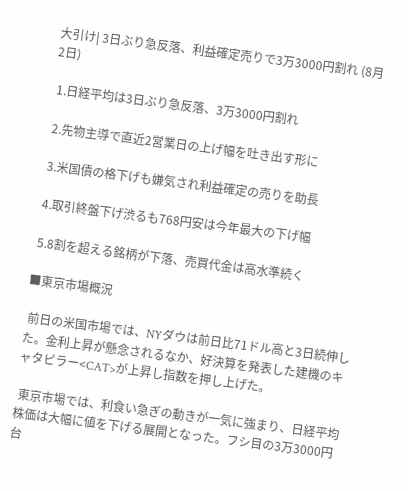大引け| 3日ぶり急反落、利益確定売りで3万3000円割れ (8月2日)

 1.日経平均は3日ぶり急反落、3万3000円割れ

 2.先物主導で直近2営業日の上げ幅を吐き出す形に

 3.米国債の格下げも嫌気され利益確定の売りを助長

 4.取引終盤下げ渋るも768円安は今年最大の下げ幅

 5.8割を超える銘柄が下落、売買代金は高水準続く

■東京市場概況

 前日の米国市場では、NYダウは前日比71ドル高と3日続伸した。金利上昇が懸念されるなか、好決算を発表した建機のキャタピラー<CAT>が上昇し指数を押し上げた。

 東京市場では、利食い急ぎの動きが一気に強まり、日経平均株価は大幅に値を下げる展開となった。フシ目の3万3000円台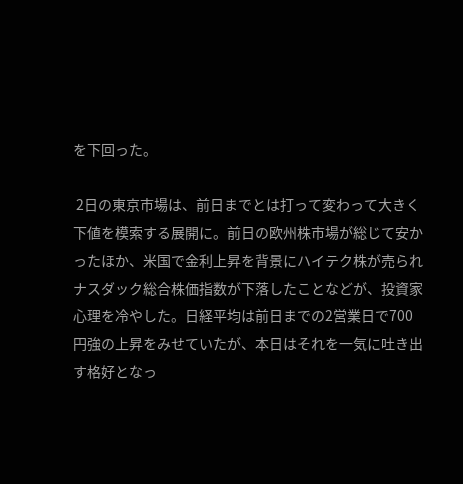を下回った。

 2日の東京市場は、前日までとは打って変わって大きく下値を模索する展開に。前日の欧州株市場が総じて安かったほか、米国で金利上昇を背景にハイテク株が売られナスダック総合株価指数が下落したことなどが、投資家心理を冷やした。日経平均は前日までの2営業日で700円強の上昇をみせていたが、本日はそれを一気に吐き出す格好となっ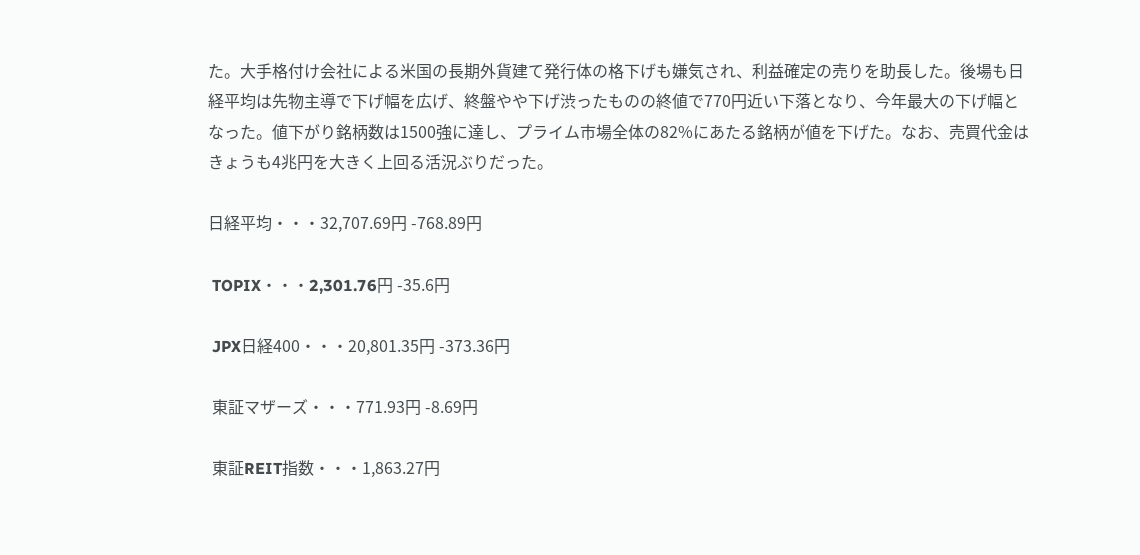た。大手格付け会社による米国の長期外貨建て発行体の格下げも嫌気され、利益確定の売りを助長した。後場も日経平均は先物主導で下げ幅を広げ、終盤やや下げ渋ったものの終値で770円近い下落となり、今年最大の下げ幅となった。値下がり銘柄数は1500強に達し、プライム市場全体の82%にあたる銘柄が値を下げた。なお、売買代金はきょうも4兆円を大きく上回る活況ぶりだった。

日経平均・・・32,707.69円 -768.89円

 TOPIX・・・2,301.76円 -35.6円

 JPX日経400・・・20,801.35円 -373.36円

 東証マザーズ・・・771.93円 -8.69円

 東証REIT指数・・・1,863.27円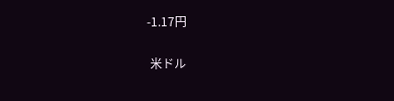-1.17円

 米ドル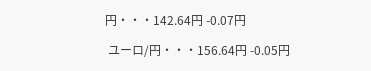円・・・142.64円 -0.07円

 ユーロ/円・・・156.64円 -0.05円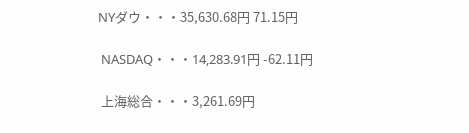NYダウ・・・35,630.68円 71.15円

 NASDAQ・・・14,283.91円 -62.11円

 上海総合・・・3,261.69円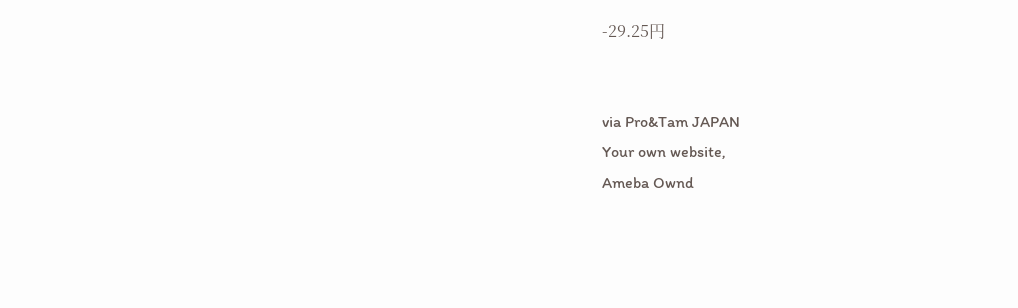-29.25円


via Pro&Tam JAPAN
Your own website,
Ameba Ownd